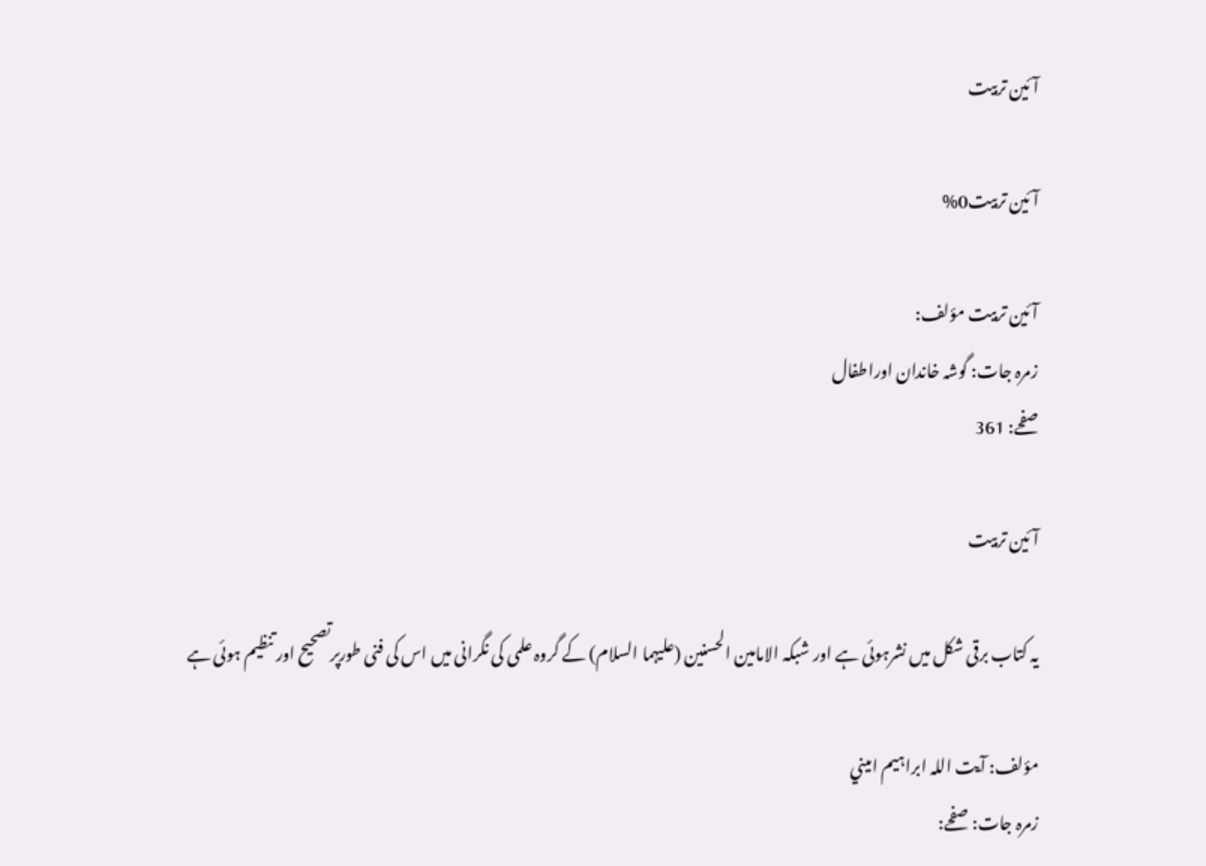آئین تربیت

آئین تربیت0%

آئین تربیت مؤلف:
زمرہ جات: گوشہ خاندان اوراطفال
صفحے: 361

آئین تربیت

یہ کتاب برقی شکل میں نشرہوئی ہے اور شبکہ الامامین الحسنین (علیہما السلام) کے گروہ علمی کی نگرانی میں اس کی فنی طورپرتصحیح اور تنظیم ہوئی ہے

مؤلف: آيت اللہ ابراہيم اميني
زمرہ جات: صفحے: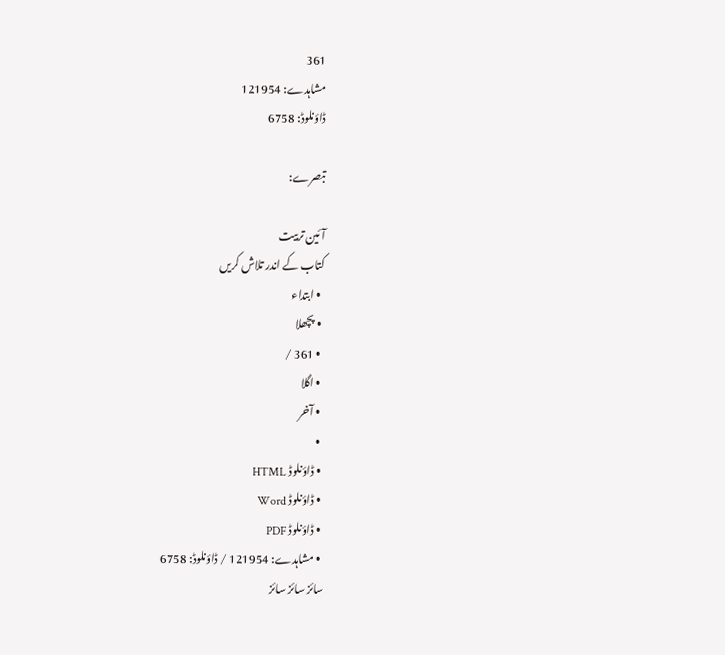361
مشاہدے: 121954
ڈاؤنلوڈ: 6758

تبصرے:

آئین تربیت
کتاب کے اندر تلاش کریں
  • ابتداء
  • پچھلا
  • 361 /
  • اگلا
  • آخر
  •
  • ڈاؤنلوڈ HTML
  • ڈاؤنلوڈ Word
  • ڈاؤنلوڈ PDF
  • مشاہدے: 121954 / ڈاؤنلوڈ: 6758
سائز سائز سائز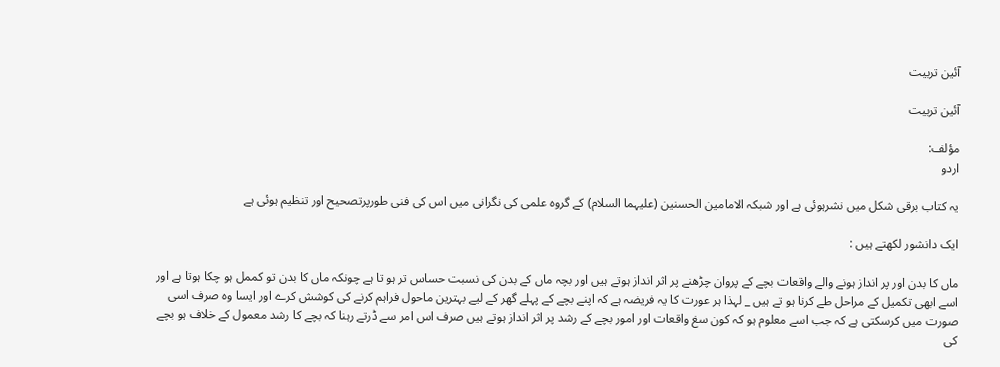آئین تربیت

آئین تربیت

مؤلف:
اردو

یہ کتاب برقی شکل میں نشرہوئی ہے اور شبکہ الامامین الحسنین (علیہما السلام) کے گروہ علمی کی نگرانی میں اس کی فنی طورپرتصحیح اور تنظیم ہوئی ہے

ایک دانشور لکھتے ہیں :

ماں کا بدن اور پر انداز ہونے والے واقعات بچے کے پروان چڑھنے پر اثر انداز ہوتے ہیں اور بچہ ماں کے بدن کی نسبت حساس تر ہو تا ہے چونکہ ماں کا بدن تو کممل ہو چکا ہوتا ہے اور اسے ابھی تکمیل کے مراحل طے کرنا ہو تے ہیں _ لہذا ہر عورت کا یہ فریضہ ہے کہ اپنے بچے کے پہلے گھر کے لیے بہترین ماحول فراہم کرنے کی کوشش کرے اور ایسا وہ صرف اسی صورت میں کرسکتی ہے کہ جب اسے معلوم ہو کہ کون سغ واقعات اور امور بچے کے رشد پر اثر انداز ہوتے ہیں صرف اس امر سے ڈرتے رہنا کہ بچے کا رشد معمول کے خلاف ہو بچے کی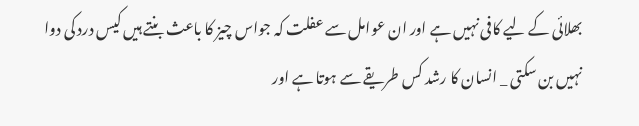بھلائی کے لیے کافی نہیں ہے اور ان عوامل سے عفلت کہ جواس چیز کا باعث بنتے ہیں کیس درد کی دوا نہیں بن سکتی _ انسان کا رشد کس طریقے سے ہوتا ہے اور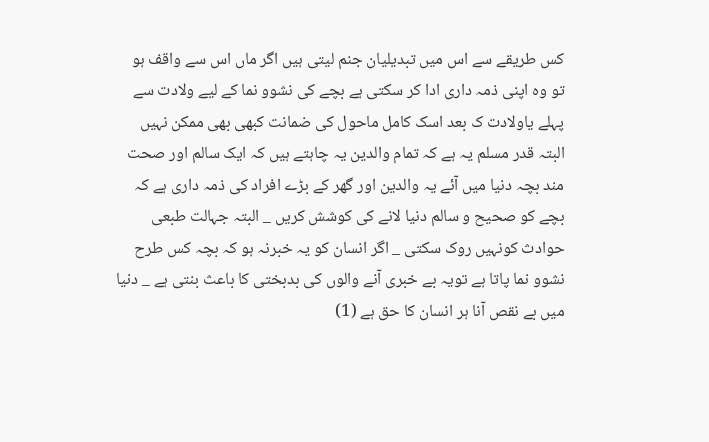کس طریقے سے اس میں تبدیلیان جنم لیتی ہیں اگر ماں اس سے واقف ہو تو وہ اپنی ذمہ داری ادا کر سکتی ہے بچے کی نشوو نما کے لیے ولادت سے پہلے یاولادت ک بعد اسک کامل ماحول کی ضمانت کبھی بھی ممکن نہیں البتہ قدر مسلم یہ ہے کہ تمام والدین یہ چاہتے ہیں کہ ایک سالم اور صحت مند بچہ دنیا میں آئے یہ والدین اور گھر کے بڑے افراد کی ذمہ داری ہے کہ بچے کو صحیح و سالم دنیا لانے کی کوشش کریں _ البتہ جہالت طبعی حوادث کونہیں روک سکتی _ اگر انسان کو یہ خبرنہ ہو کہ بچہ کس طرح نشوو نما پاتا ہے تویہ بے خبری آنے والوں کی بدبختی کا باعث بنتی ہے _ دنیا میں بے نقص آنا ہر انسان کا حق ہے (1)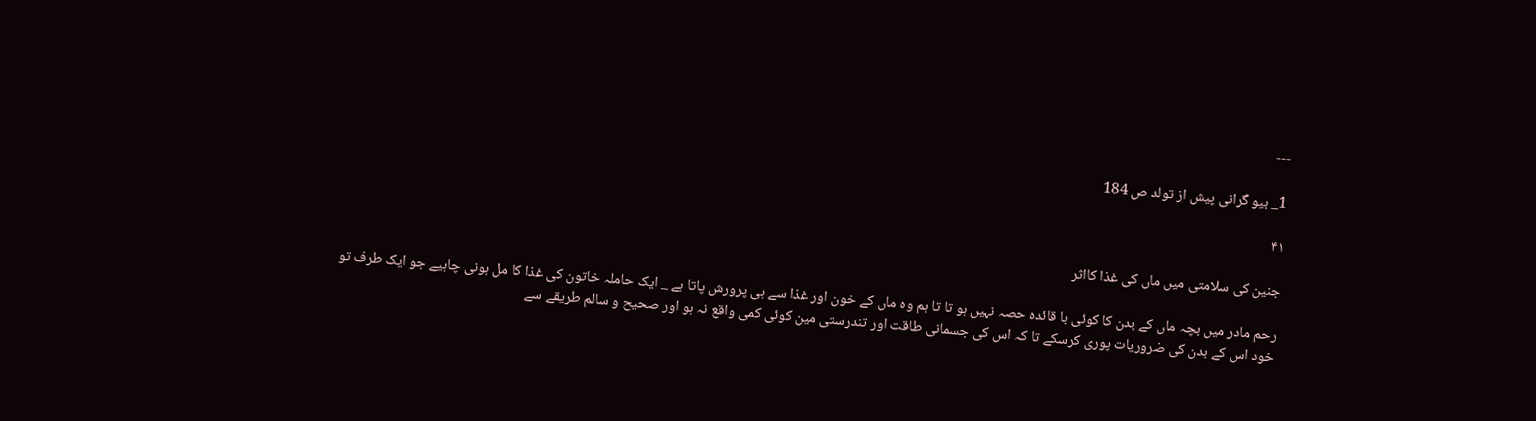---

1_ بیو گرانی پیش از تولد ص 184

۴۱

جنین کی سلامتی میں ماں کی غذا کااثر

رحم مادر میں بچہ ماں کے بدن کا کوئی با قائدہ حصہ نہیں ہو تا تا ہم وہ ماں کے خون اور غذا سے ہی پرورش پاتا ہے _ ایک حاملہ خاتون کی غذا کا مل ہونی چاہیے جو ایک طرف تو خود اس کے بدن کی ضروریات پوری کرسکے تا کہ اس کی جسمانی طاقت اور تندرستی مین کوئی کمی واقع نہ ہو اور صحیح و سالم طریقے سے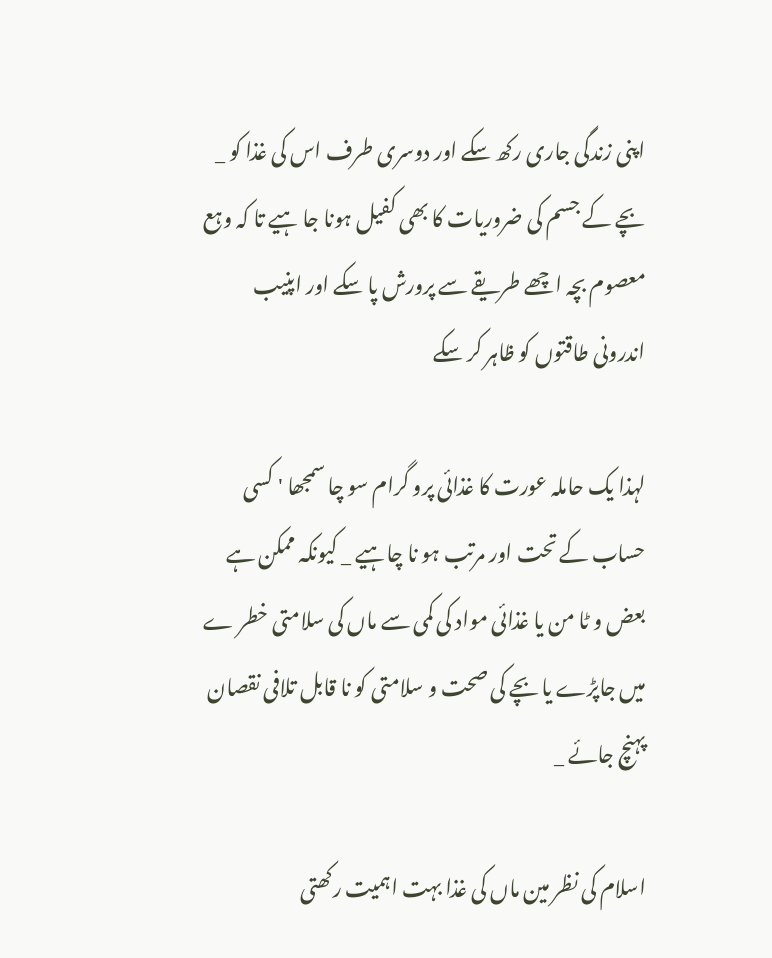اپنی زندگی جاری رکھ سکے اور دوسری طرف اس کی غذا کو _ بچے کے جسم کی ضروریات کا بھی کفیل ہونا جا ہیے تا کہ وہع معصوم بچہ اچھے طریقے سے پرورش پا سکے اور اپنیب اندرونی طاقتوں کو ظاہر کر سکے

لہذا یک حاملہ عورت کا غذائی پرو گرام سو چا سمجھا ' کسی حساب کے تحت اور مرتب ہو نا چاہیے _ کیونکہ ممکن ہے بعض و ٹا من یا غذائی مواد کی کمی سے ماں کی سلامتی خطر ے میں جاپڑے یا بچے کی صحت و سلامتی کو نا قابل تلافی نقصان پہنچ جائے _

اسلام کی نظر مین ماں کی غذا بہت اہمیت رکھتی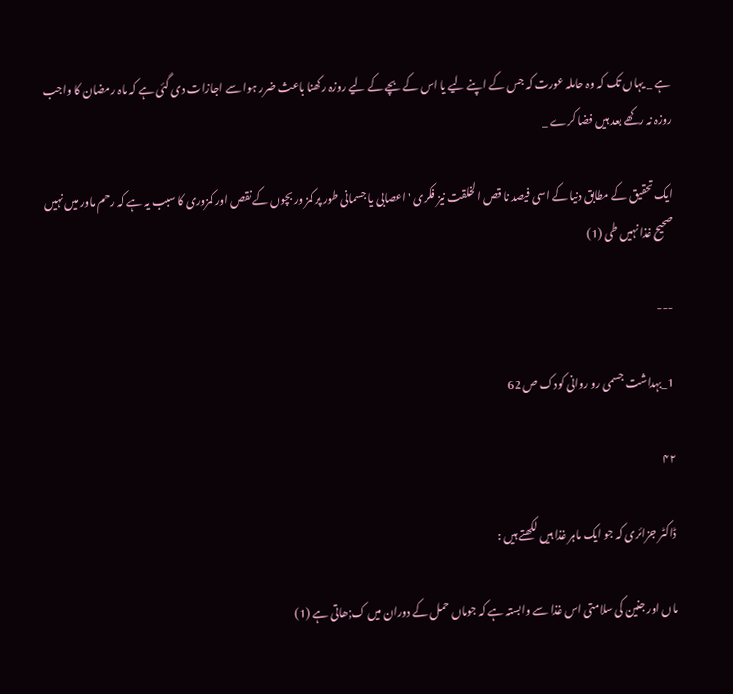ہے _ یہاں تک کہ وہ حاملہ عورت کہ جس کے اپنے لیے یا اس کے بچے کے لیے روزہ رکھنا باعث ضرر ہوا سے اجازات دی گئی ہے کہ ماہ رمضان کا واجب روزہ نہ رکھے بعد ہیں فضا کرے _

ایک تحقیق کے مطابق دنیا کے اسی فیصد نا قص الخلقت نیز فکری ' اعصابی یا جسمانی طور پر کمز ور بچوں کے نقص اور کمزوری کا سبب یہ ہے کہ رحم ماور میں نہیں صحیح غذا نہیں طی (1)

---

1_بہداشت جسمی رو روانی کودک ص 62

۴۲

ڈاکٹر جزائری کہ جو ایک ماہر غذا ہیں لکھتے ہیں :

ماں اور جنین کی سلامتی اس غذا سے وابستہ ہے کہ جوماں حمل کے دوران میں ک;ھاتی ہے (1)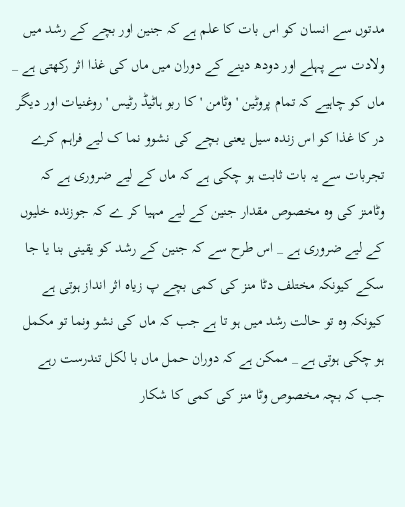مدتوں سے انسان کو اس بات کا علم ہے کہ جنین اور بچے کے رشد میں ولادت سے پہلے اور دودھ دینے کے دوران میں ماں کی غذا اثر رکھتی ہے _ ماں کو چاہیے کہ تمام پروٹین ' وٹامن ' کا ربو ہاٹیڈ رٹیس ' روغنیات اور دیگر در کا غذا کو اس زندہ سیل یعنی بچے کی نشوو نما ک لیے فراہم کرے تجربات سے یہ بات ثابت ہو چکی ہے کہ ماں کے لیے ضروری ہے کہ وٹامنز کی وہ مخصوص مقدار جنین کے لیے مہیا کر ے کہ جوزندہ خلیوں کے لیے ضروری ہے _ اس طرح سے کہ جنین کے رشد کو یقینی بنا یا جا سکے کیونکہ مختلف دٹا منز کی کمی بچے پ زیاہ اثر انداز ہوتی ہے کیونکہ وہ تو حالت رشد میں ہو تا ہے جب کہ ماں کی نشو ونما تو مکمل ہو چکی ہوتی ہے _ ممکن ہے کہ دوران حمل ماں با لکل تندرست رہے جب کہ بچہ مخصوص وٹا منز کی کمی کا شکار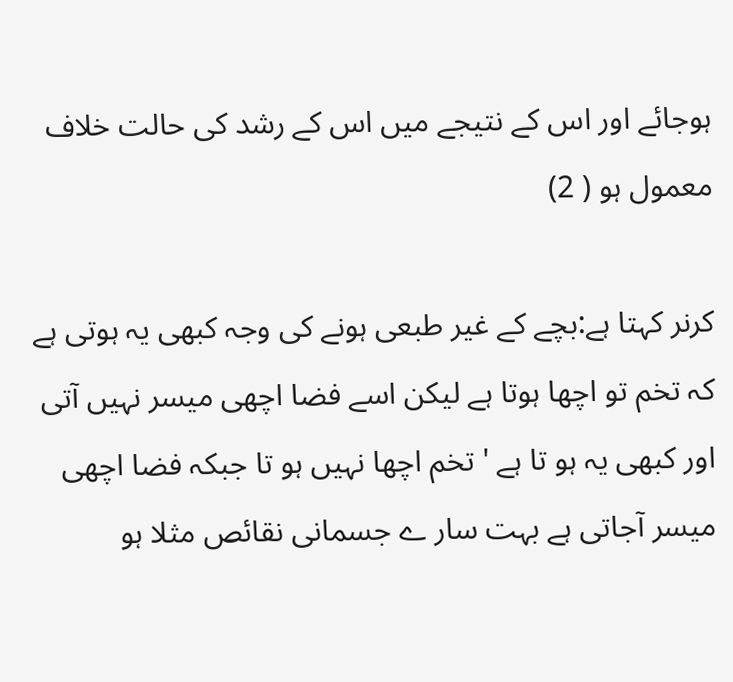ہوجائے اور اس کے نتیجے میں اس کے رشد کی حالت خلاف معمول ہو ( 2)

کرنر کہتا ہے:بچے کے غیر طبعی ہونے کی وجہ کبھی یہ ہوتی ہے کہ تخم تو اچھا ہوتا ہے لیکن اسے فضا اچھی میسر نہیں آتی اور کبھی یہ ہو تا ہے ' تخم اچھا نہیں ہو تا جبکہ فضا اچھی میسر آجاتی ہے بہت سار ے جسمانی نقائص مثلا ہو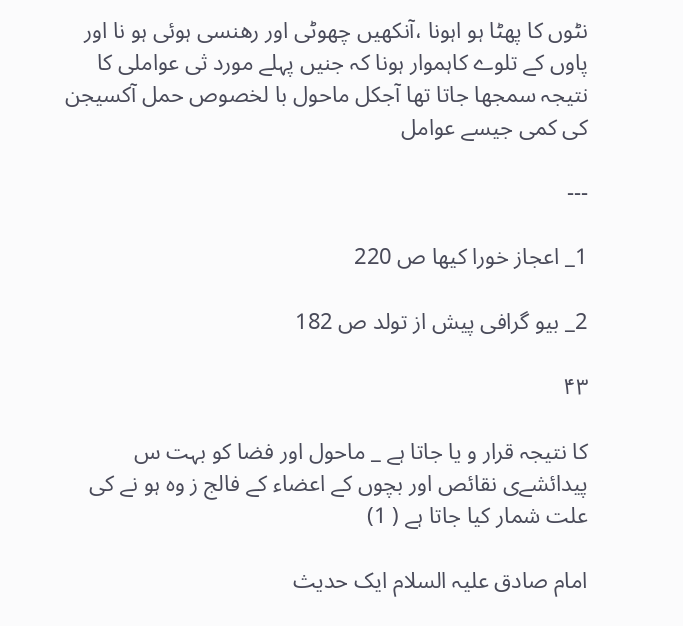نٹوں کا پھٹا ہو اہونا ،آنکھیں چھوٹی اور رھنسی ہوئی ہو نا اور پاوں کے تلوے کاہموار ہونا کہ جنیں پہلے مورد ثی عواملی کا نتیجہ سمجھا جاتا تھا آجکل ماحول با لخصوص حمل آکسیجن کی کمی جیسے عوامل

---

1_ اعجاز خورا کیھا ص 220

2_ بیو گرافی پیش از تولد ص 182

۴۳

کا نتیجہ قرار و یا جاتا ہے _ ماحول اور فضا کو بہت س پیدائشےی نقائص اور بچوں کے اعضاء کے فالج ز وہ ہو نے کی علت شمار کیا جاتا ہے ( 1)

امام صادق علیہ السلام ایک حدیث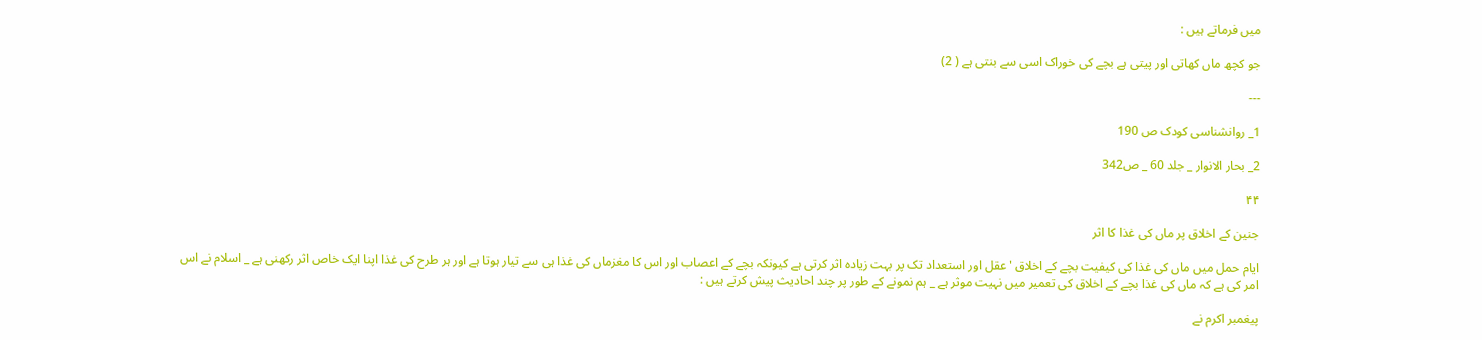میں فرماتے ہیں :

جو کچھ ماں کھاتی اور پیتی ہے بچے کی خوراک اسی سے بنتی ہے ( 2)

---

1_ روانشناسی کودک ص 190

2_ بحار الانوار _ جلد 60 _ ص342

۴۴

جنین کے اخلاق پر ماں کی غذا کا اثر

ایام حمل میں ماں کی غذا کی کیفیت بچے کے اخلاق ' عقل اور استعداد تک پر بہت زیادہ اثر کرتی ہے کیونکہ بچے کے اعصاب اور اس کا مغزماں کی غذا ہی سے تیار ہوتا ہے اور ہر طرح کی غذا اپنا ایک خاص اثر رکھنی ہے _ اسلام نے اس امر کی ہے کہ ماں کی غذا بچے کے اخلاق کی تعمیر میں نہیت موثر ہے _ ہم نمونے کے طور پر چند احادیث پیش کرتے ہیں :

پیغمبر اکرم نے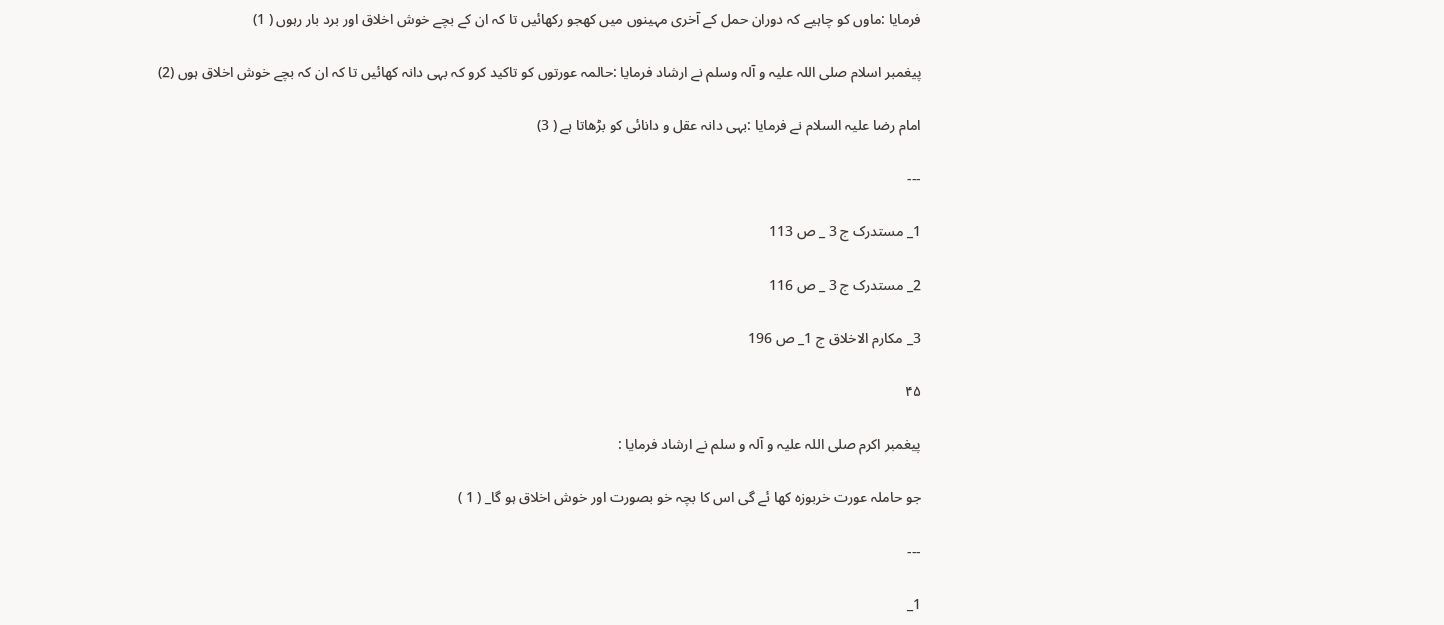فرمایا :ماوں کو چاہیے کہ دوران حمل کے آخری مہینوں میں کھجو رکھائیں تا کہ ان کے بچے خوش اخلاق اور برد بار رہوں ( 1)

پیغمبر اسلام صلی اللہ علیہ و آلہ وسلم نے ارشاد فرمایا :حالمہ عورتوں کو تاکید کرو کہ بہی دانہ کھائیں تا کہ ان کہ بچے خوش اخلاق ہوں (2)

امام رضا علیہ السلام نے فرمایا :بہی دانہ عقل و دانائی کو بڑھاتا ہے ( 3)

---

1_ مستدرک ج 3 _ ص 113

2_ مستدرک ج 3 _ ص 116

3_ مکارم الاخلاق ج 1_ ص 196

۴۵

پیغمبر اکرم صلی اللہ علیہ و آلہ و سلم نے ارشاد فرمایا :

جو حاملہ عورت خربوزہ کھا ئے گی اس کا بچہ خو بصورت اور خوش اخلاق ہو گا_ ( 1 )

---

1_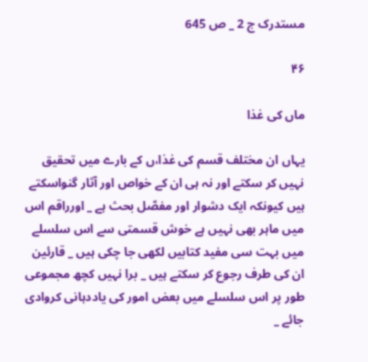مستدرک ج 2 _ ص 645

۴۶

ماں کی غذا

یہاں ان مختلف قسم کی غذا،ں کے بارے میں تحقیق نہیں کر سکتے اور نہ ہی ان کے خواص اور آثار گنواسکتے ہیں کیونکہ ایک دشوار اور مفصّل بحث ہے _ اورراقم اس میں ماہر بھی نہیں ہے خوش قسمتی سے اس سلسلے میں بہت سی مفید کتابیں لکھی جا چکی ہیں _ قارئین ان کی طرف رجوع کر سکتے ہیں _ برا نہیں کچھ مجموعی طور پر اس سلسلے میں بعض امور کی یاددہانی کروادی جائے _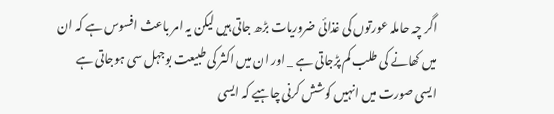اگر چہ حاملہ عورتوں کی غذائی ضروریات بڑھ جاتی ہیں لیکن یہ امر باعث افسوس ہے کہ ان میں کھانے کی طلب کم پڑجاتی ہے _ اور ان میں اکثر کی طبیعت بوجہل سی ہوجاتی ہے ایسی صورت میں انہیں کوشش کرنی چاہیے کہ ایسی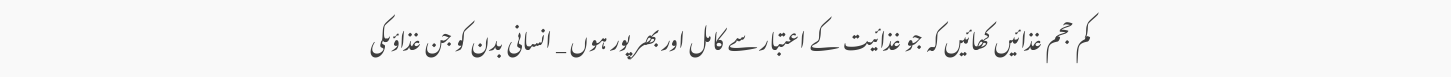کم حجم غذائیں کھائیں کہ جو غذائیت کے اعتبار سے کامل اور بھر پور ہوں _ انسانی بدن کو جن غذاؤںکی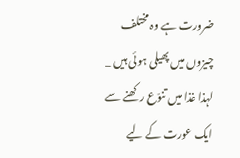ضرورت ہے وہ مختلف چیزوں میں پھیلی ہوئی ہیں _ لہذا غذا میں تنوّع رکھنے سے ایک عورت کے لیے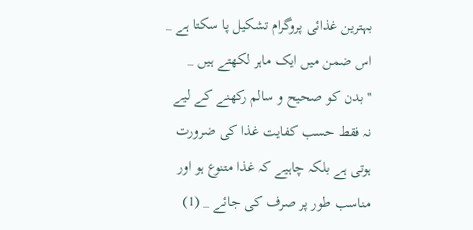بہترین غذائی پروگرام تشکیل پا سکتا ہے _ اس ضمن میں ایک ماہر لکھتے ہیں _ ''بدن کو صحیح و سالم رکھنے کے لیے نہ فقط حسب کفایت غذا کی ضرورت ہوتی ہے بلکہ چاہیے کہ غذا متنوع ہو اور مناسب طور پر صرف کی جائے _ (1)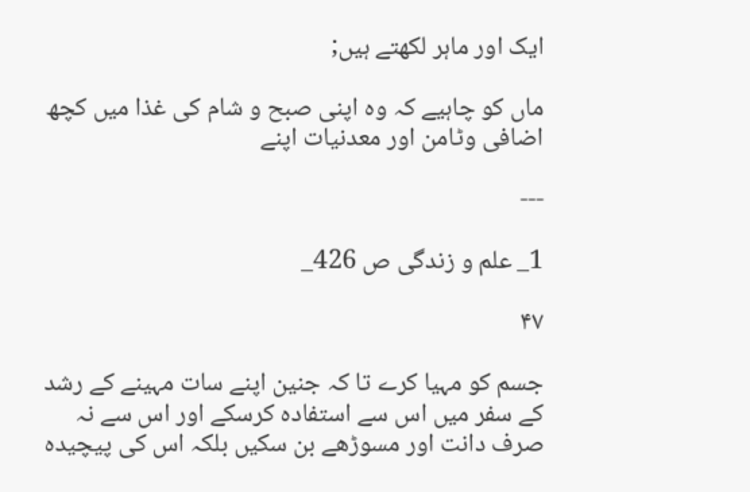ایک اور ماہر لکھتے ہیں;

ماں کو چاہیے کہ وہ اپنی صبح و شام کی غذا میں کچھ اضافی وٹامن اور معدنیات اپنے

---

1_ علم و زندگی ص 426_

۴۷

جسم کو مہیا کرے تا کہ جنین اپنے سات مہینے کے رشد کے سفر میں اس سے استفادہ کرسکے اور اس سے نہ صرف دانت اور مسوڑھے بن سکیں بلکہ اس کی پیچیدہ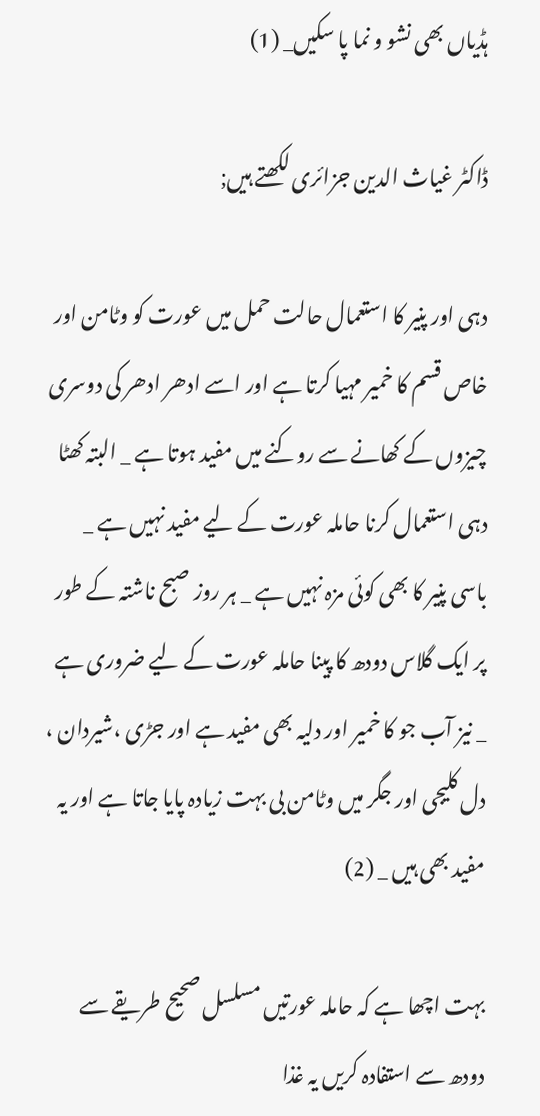ہڈیاں بھی نشو و نما پا سکیں_ (1)

ڈاکٹر غیاث الدین جزائری لکھتے ہیں;

دہی اور پنیر کا استعمال حالت حمل میں عورت کو وٹامن اور خاص قسم کا خمیر مہیا کرتا ہے اور اسے ادھر ادھر کی دوسری چیزوں کے کھانے سے روکنے میں مفید ہوتا ہے _ البتہ کھٹا دہی استعمال کرنا حاملہ عورت کے لیے مفید نہیں ہے _ باسی پنیر کا بھی کوئی مزہ نہیں ہے _ ہر روز صبح ناشتہ کے طور پر ایک گلاس دودھ کا پینا حاملہ عورت کے لیے ضروری ہے _ نیز آب جو کا خمیر اور دلیہ بھی مفید ہے اور جڑی ،شیردان ، دل کلیجی اور جگر میں وٹامن بی بہت زیادہ پایا جاتا ہے اور یہ مفید بھی ہیں _ (2)

بہت اچھا ہے کہ حاملہ عورتیں مسلسل صحیح طریقے سے دودھ سے استفادہ کریں یہ غذا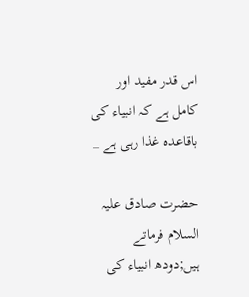اس قدر مفید اور کامل ہے کہ انبیاء کی باقاعدہ غذا رہی ہے _

حضرت صادق علیہ السلام فرماتے ہیں;دودھ انبیاء کی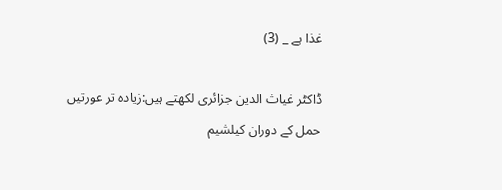غذا ہے _ (3)

ڈاکٹر غیاث الدین جزائری لکھتے ہیں:زیادہ تر عورتیں حمل کے دوران کیلشیم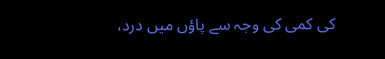کی کمی کی وجہ سے پاؤں میں درد،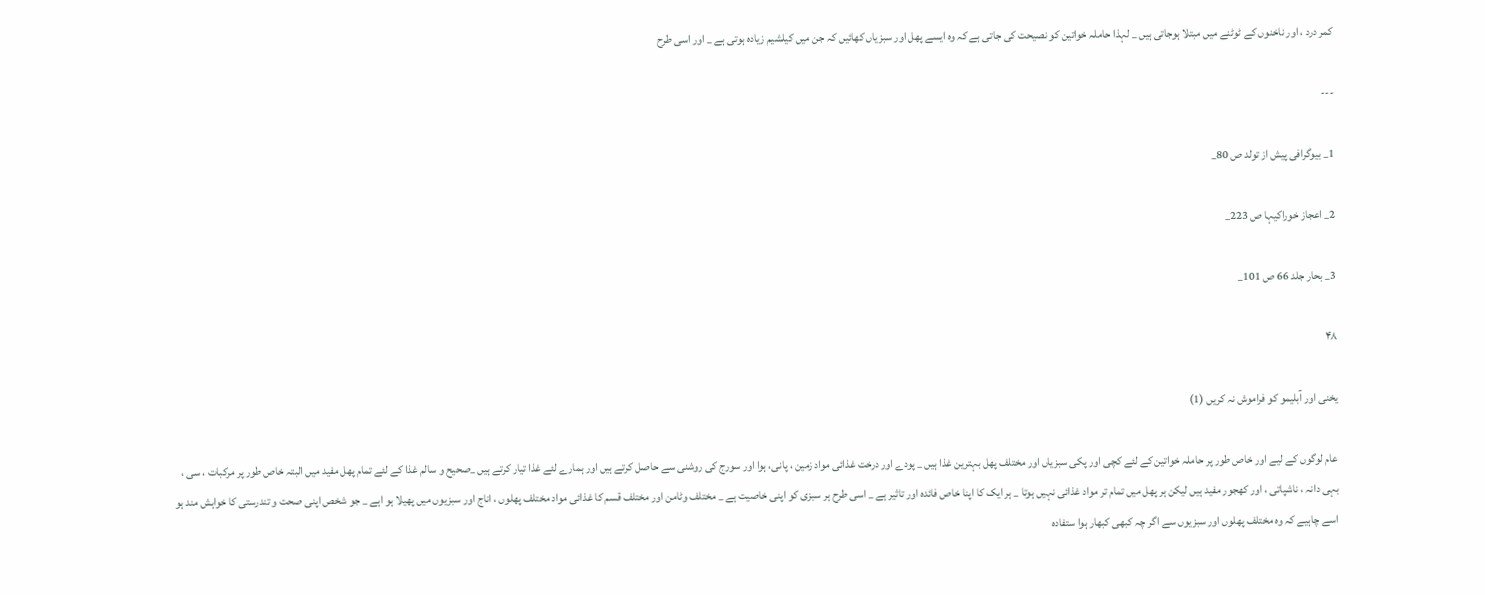کمر درد ، اور ناخنوں کے ٹوٹنے میں مبتلا ہوجاتی ہیں _ لہذا حاملہ خواتین کو نصیحت کی جاتی ہے کہ وہ ایسے پھل اور سبزیاں کھائیں کہ جن میں کیلشیم زیادہ ہوتی ہے _ اور اسی طرح

---

1_ بیوگرافی پیش از تولد ص 80_

2_ اعجاز خوراکیہا ص 223_

3_ بحار جلد 66 ص 101_

۴۸

یخنی اور آبلیمو کو فراموش نہ کریں (1)

عام لوگوں کے لیے اور خاص طور پر حاملہ خواتین کے لئے کچی اور پکی سبزیاں اور مختلف پھل بہترین غذا ہیں _ پودے اور درخت غذائی مواد زمین ، پانی، ہوا اور سورج کی روشنی سے حاصل کرتے ہیں اور ہمارے لئے غذا تیار کرتے ہیں _صحیح و سالم غذا کے لئے تمام پھل مفید میں البتہ خاص طور پر مرکبات ، سی ، بہی دانہ ، ناشپاتی ، اور کھجور مفید ہیں لیکن ہر پھل میں تمام تر مواد غذائی نہیں ہوتا _ ہر ایک کا اپنا خاص فائدہ اور تاثیر ہے _ اسی طرح ہر سبزی کو اپنی خاصیت ہے _ مختلف وٹامن اور مختلف قسم کا غذائی مواد مختلف پھلوں ، اناج اور سبزیوں میں پھیلا ہو اہے _ جو شخص اپنی صحت و تندرستی کا خواہش مند ہو اسے چاہیے کہ وہ مختلف پھلوں اور سبزیوں سے اگر چہ کبھی کبھار ہوا ستفادہ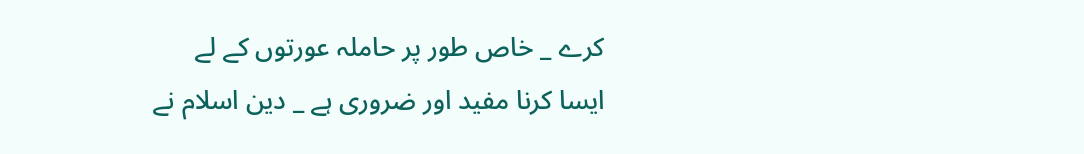کرے _ خاص طور پر حاملہ عورتوں کے لے ایسا کرنا مفید اور ضروری ہے _ دین اسلام نے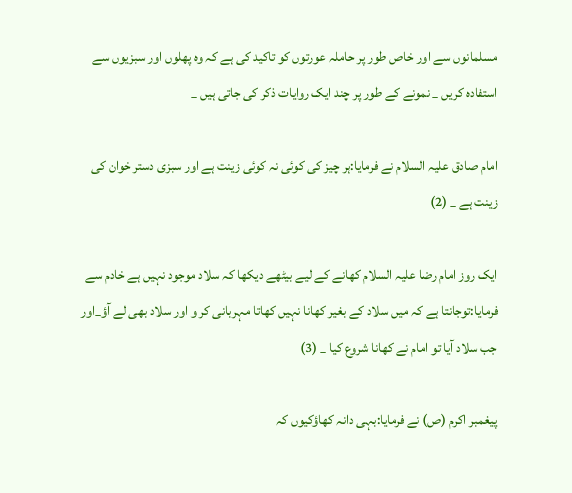مسلمانوں سے اور خاص طور پر حاملہ عورتوں کو تاکید کی ہے کہ وہ پھلوں اور سبزیوں سے استفادہ کریں _ نمونے کے طور پر چند ایک روایات ذکر کی جاتی ہیں _

امام صادق علیہ السلام نے فرمایا:ہر چیز کی کوئی نہ کوئی زینت ہے اور سبزی دستر خوان کی زینت ہے _ (2)

ایک روز امام رضا علیہ السلام کھانے کے لیے بیٹھے دیکھا کہ سلاد موجود نہیں ہے خادم سے فرمایا:توجانتا ہے کہ میں سلاد کے بغیر کھانا نہیں کھاتا مہربانی کر و اور سلاد بھی لے آؤ_اور جب سلاد آیا تو امام نے کھانا شروع کیا _ (3)

پیغمبر اکرم (ص) نے فرمایا:بہی دانہ کھاؤکیوں کہ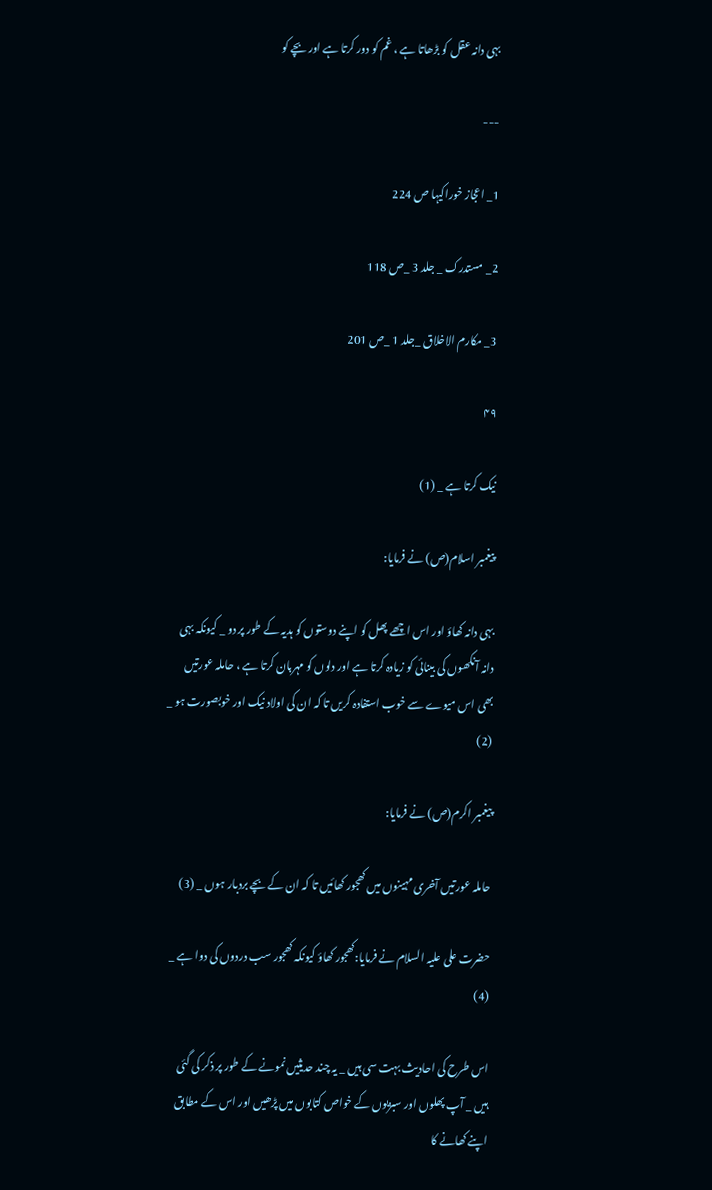بہی دانہ عقل کو بڑھاتا ہے ، غم کو دور کرتا ہے اور بچے کو

---

1_ اعجاز خوراکیہا ص 224

2_ مستدرک _ جلد 3 _ص 118

3_ مکارم الاخلاق _جلد 1 _ص 201

۴۹

نیک کرتا ہے _ (1)

پیغمبر اسلام(ص) نے فرمایا:

بہی دانہ کھاؤ اور اس اچھے پھل کو اپنے دوستوں کو ہدیہ کے طور پر دو _ کیونکہ بہی دانہ آنکھوں کی بینائی کو زیادہ کرتا ہے اور دلوں کو مہربان کرتا ہے ، حاملہ عورتیں بھی اس میوے سے خوب استفادہ کریں تا کہ ان کی اولاد نیک اور خوبصورت ہو _ (2)

پیغمبر اکرم(ص) نے فرمایا:

حاملہ عورتیں آخری مہینوں میں کھجور کھائیں تا کہ ان کے بچے بردبار ہوں _ (3)

حضرت علی علیہ السلام نے فرمایا:کھجور کھاؤ کیونکہ کھجور سب دردوں کی دوا ہے _ (4)

اس طرح کی احادیث بہت سی ہیں _ یہ چند حدیثیں نمونے کے طور پر ذکر کی گئی ہیں _ آپ پھلوں اور سبزیوں کے خواص کتابوں میں پڑھیں اور اس کے مطابق اپنے کھانے کا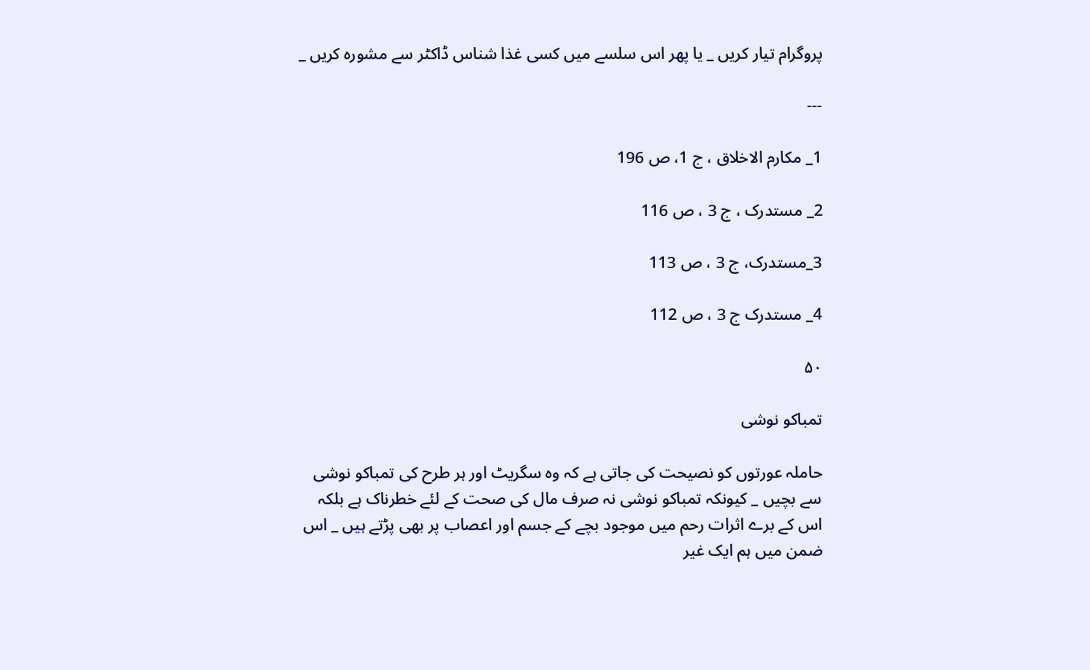پروگرام تیار کریں _ یا پھر اس سلسے میں کسی غذا شناس ڈاکٹر سے مشورہ کریں _

---

1_ مکارم الاخلاق ، ج 1، ص 196

2_ مستدرک ، ج 3 ، ص 116

3_مستدرک، ج 3 ، ص 113

4_ مستدرک ج 3 ، ص 112

۵۰

تمباکو نوشی

حاملہ عورتوں کو نصیحت کی جاتی ہے کہ وہ سگریٹ اور ہر طرح کی تمباکو نوشی سے بچیں _ کیونکہ تمباکو نوشی نہ صرف مال کی صحت کے لئے خطرناک ہے بلکہ اس کے برے اثرات رحم میں موجود بچے کے جسم اور اعصاب پر بھی پڑتے ہیں _ اس ضمن میں ہم ایک غیر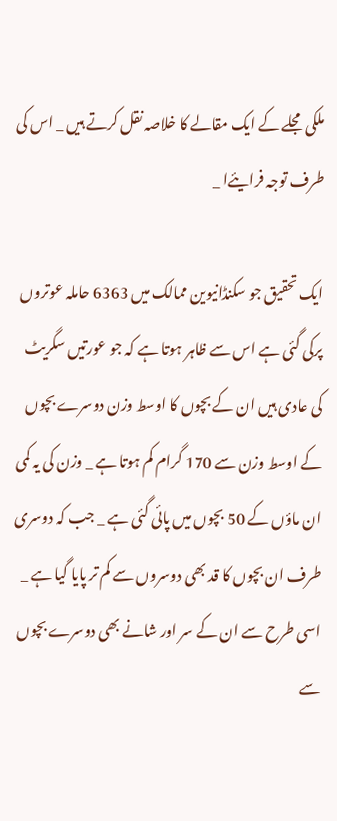ملکی مجلے کے ایک مقالے کا خلاصہ نقل کرتے ہیں _ اس کی طرف توجہ فرایئےا _

ایک تحقیق جو سکنڈانیوین ممالک میں 6363 حاملہ عوتروں پرکی گئی ہے اس سے ظاہر ہوتا ہے کہ جو عورتیں سگریٹ کی عادی ہیں ان کے بچوں کا اوسط وزن دوسرے بچوں کے اوسط وزن سے 170 گرام کم ہوتا ہے _ وزن کی یہ کمی ان ماؤں کے 50 بچوں میں پائی گئی ہے _ جب کہ دوسری طرف ان بچوں کا قد بھی دوسروں سے کم تر پایا گیا ہے _ اسی طرح سے ان کے سر اور شانے بھی دوسرے بچوں سے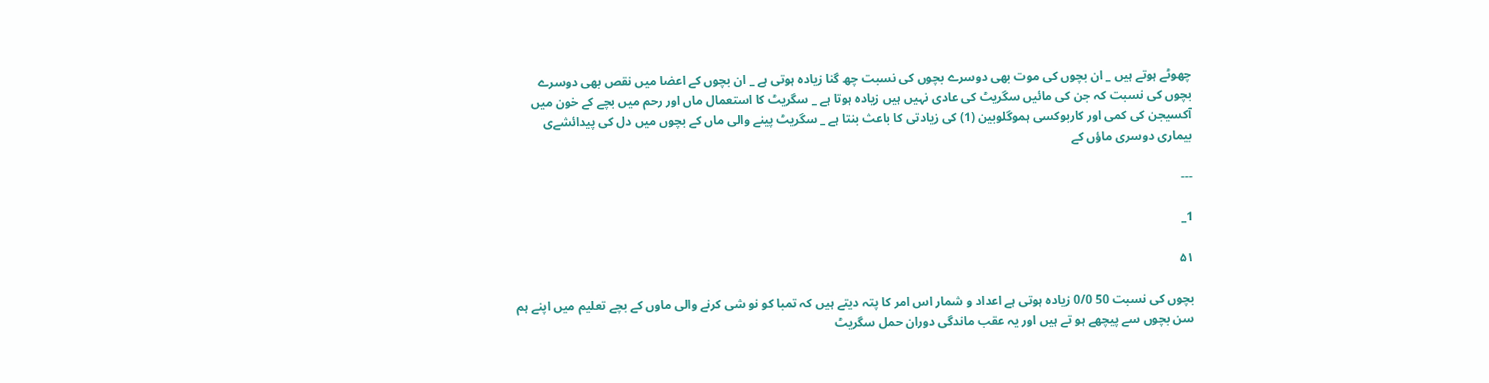چھوٹے ہوتے ہیں _ ان بچوں کی موت بھی دوسرے بچوں کی نسبت چھ گنا زیادہ ہوتی ہے _ ان بچوں کے اعضا میں نقص بھی دوسرے بچوں کی نسبت کہ جن کی مائیں سگریٹ کی عادی نہیں ہیں زیادہ ہوتا ہے _ سگریٹ کا استعمال ماں اور رحم میں بچے کے خون میں آکسیجن کی کمی اور کاربوکسی ہموگلوبین (1) کی زیادتی کا باعث بنتا ہے _ سگریٹ پینے والی ماں کے بچوں میں دل کی پیدائشےی بیماری دوسری ماؤں کے

---

1_

۵۱

بچوں کی نسبت 50 0/0 زیادہ ہوتی ہے اعداد و شمار اس امر کا پتہ دیتے ہیں کہ تمبا کو نو شی کرنے والی ماوں کے بچے تعلیم میں اپنے ہم سن بچوں سے پیچھے ہو تے ہیں اور یہ عقب ماندگی دوران حمل سگریٹ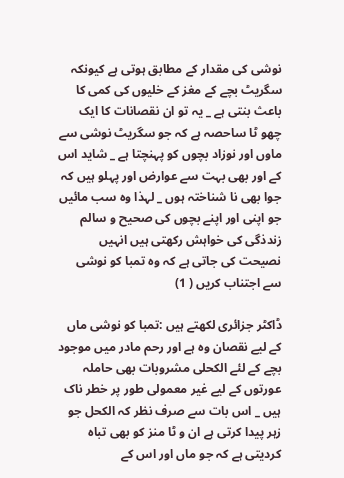نوشی کی مقدار کے مطابق ہوتی ہے کیونکہ سگریٹ بچے کے مغز کے خلیوں کی کمی کا باعث بنتی ہے _ یہ تو ان نقصانات کا ایک چھو ٹا ساحصہ ہے کہ جو سگریٹ نوشی سے ماوں اور نوزاد بچوں کو پہنچتا ہے _ شاید اس کے اور بھی بہت سے عوارض اور پہلو ہیں کہ جوا بھی نا شناختہ ہوں _ لہذا وہ سب مائیں جو اپنی اور اپنے بچوں کی صحیح و سالم زندذگی کی خواہش رکھتی ہیں انہیں نصیحت کی جاتی ہے کہ وہ تمبا کو نوشی سے اجتناب کریں ( 1)

ڈاکٹر جزائری لکھتے ہیں :تمبا کو نوشی ماں کے لیے نقصان وہ ہے اور رحم مادر میں موجود بچے کے لئے الکحلی مشروبات بھی حاملہ عورتوں کے لیے غیر معمولی طور پر خطر ناک ہیں _ اس بات سے صرف نظر کہ الکحل جو زہر پیدا کرتی ہے ان و ٹا منز کو بھی تباہ کردیتی ہے کہ جو ماں اور اس کے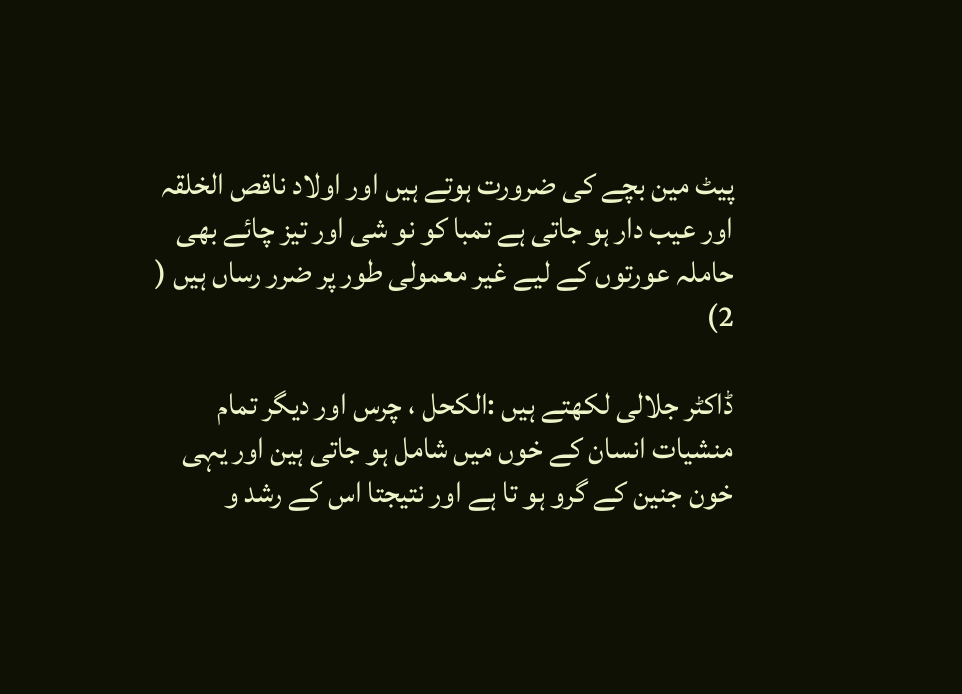پیٹ مین بچے کی ضرورت ہوتے ہیں اور اولاد ناقص الخلقہ اور عیب دار ہو جاتی ہے تمبا کو نو شی اور تیز چائے بھی حاملہ عورتوں کے لیے غیر معمولی طور پر ضرر رساں ہیں ( 2)

ڈاکٹر جلالی لکھتے ہیں :الکحل ، چرس اور دیگر تمام منشیات انسان کے خوں میں شامل ہو جاتی ہین اور یہی خون جنین کے گرو ہو تا ہے اور نتیجتا اس کے رشد و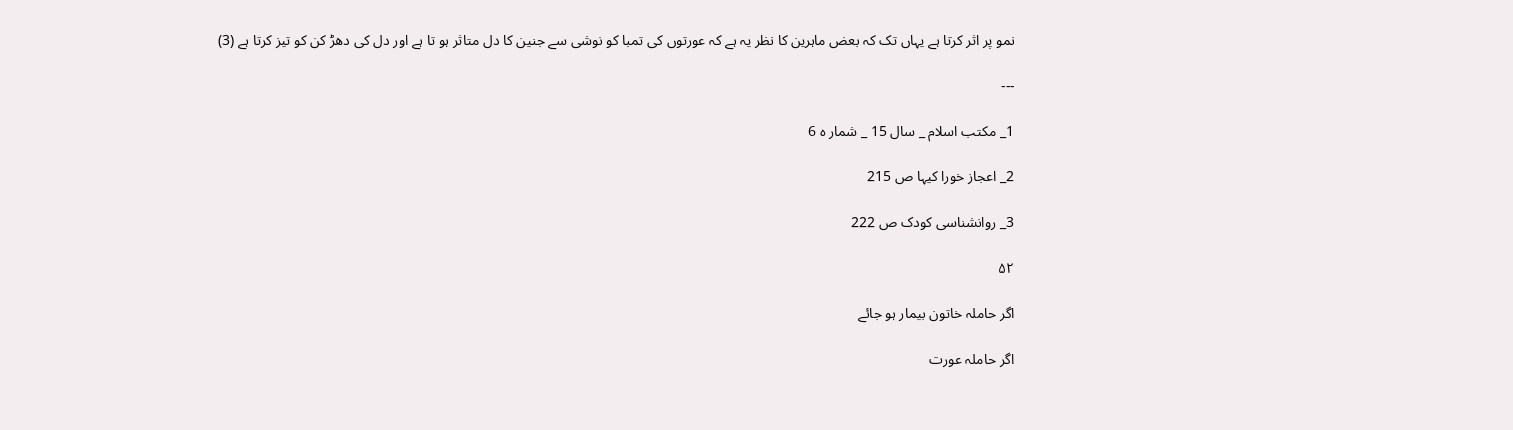نمو پر اثر کرتا ہے یہاں تک کہ بعض ماہرین کا نظر یہ ہے کہ عورتوں کی تمبا کو نوشی سے جنین کا دل متاثر ہو تا ہے اور دل کی دھڑ کن کو تیز کرتا ہے (3)

---

1_ مکتب اسلام _ سال 15 _ شمار ہ 6

2_ اعجاز خورا کیہا ص 215

3_ روانشناسی کودک ص 222

۵۲

اگر حاملہ خاتون بیمار ہو جائے

اگر حاملہ عورت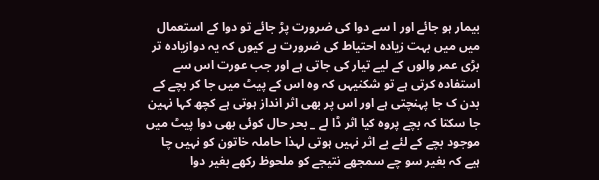بیمار ہو جائے اور ا سے دوا کی ضرورت پڑ جائے تو دوا کے استعمال میں میں بہت زیادہ احتیاط کی ضرورت ہے کیوں کہ یہ دوازیادہ تر بڑی عمر والوں کے لیے تیار کی جاتی ہے اور جب عورت اس سے استفادہ کرتی ہے تو شکنیہں کہ وہ اس کے پیٹ میں جا کر بچے کے بدن ک جا پہنچتی ہے اور اس پر بھی اثر انداز ہوتی ہے کچھ کہا نہین جا سکتا کہ بچے پروہ کیا اثر ڈا لے _ بحر حال کوئی بھی دوا پیٹ میں موجود بچے کے لئے بے اثر نہیں ہوتی لہذا حاملہ خاتون کو نہیں چا ہیے کہ بغیر سو چے سمجھے نتیجے کو ملحوظ رکھے بغیر دوا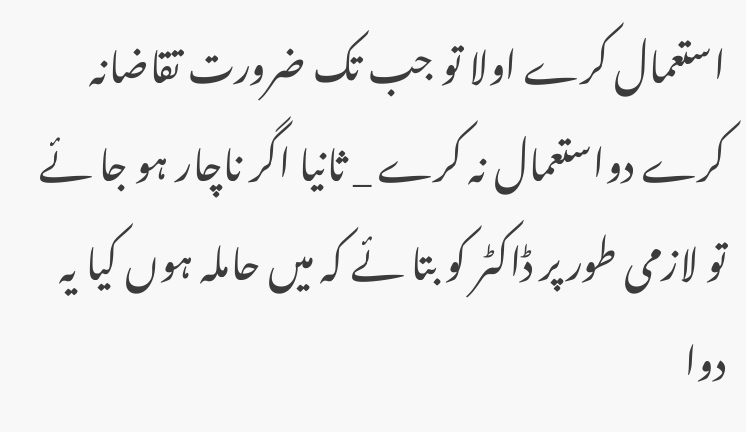استعمال کرے اولا تو جب تک ضرورت تقاضانہ کرے دواستعمال نہ کرے _ ثانیا اگر ناچار ہو جا ئے تو لازمی طور پر ڈاکٹر کو بتا ئے کہ میں حاملہ ہوں کیا یہ دوا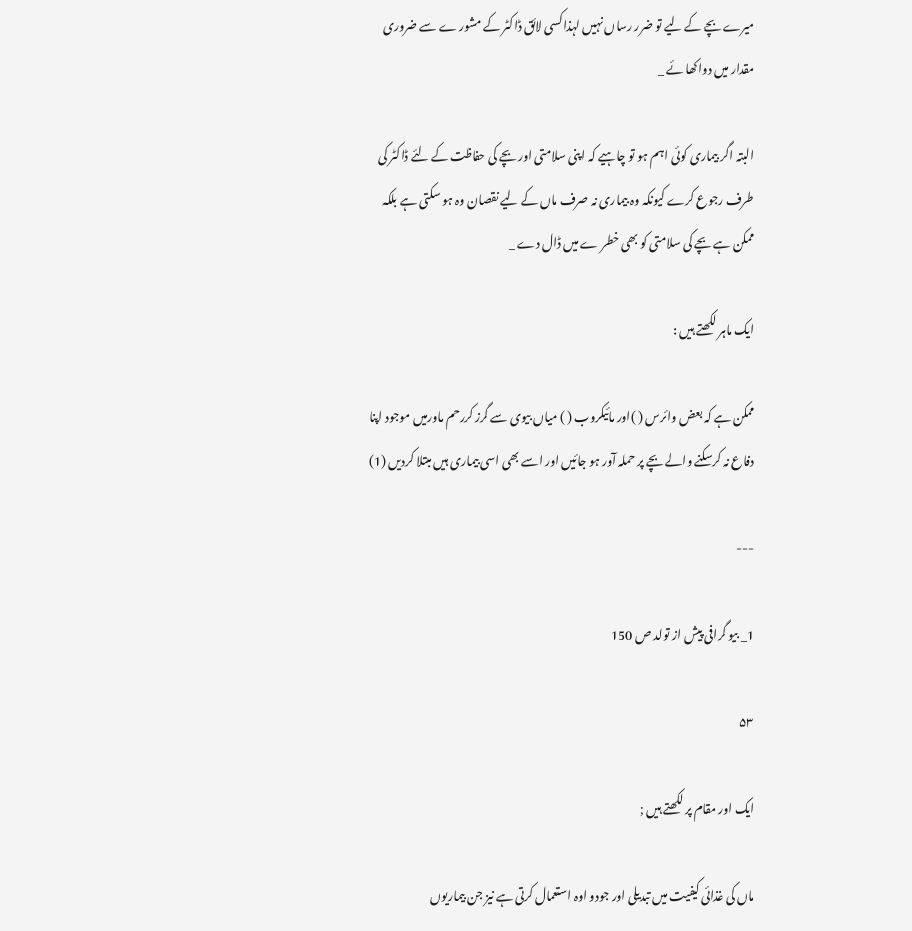میرے بچے کے لیے تو ضرر رساں نہیں لہذا کسی لائق ڈاکٹر کے مشور ے سے ضروری مقدار میں دواکھا ئے _

البتہ اگر بیماری کوئی اہم ہو تو چاہیے کہ اپنی سلامتی اور بچے کی حفاظت کے لئے ڈاکٹر کی طرف رجوع کرے کیونکہ وہ بیماری نہ صرف ماں کے لیے نقصان وہ ہو سکتی ہے بلکہ ممکن ہے بچے کی سلامتی کو بھی خطر ے میں ڈال دے _

ایک ماہر لکھتے ہیں :

ممکن ہے کہ بعض وائرس ( )اور مائیکروب ( ) میاں بیوی سے گرز کررحم ماورمیں موجود اپنا دفاع نہ کرسکنے والے بچے پر حملہ آور ہو جائیں اور اسے بھی اسی بیماری ہیں مبتلا کردیں (1)

---

1_ بیو گرافی پیش از تولد ص 150

۵۳

ایک اور مقام پر لکھتے ہیں ;

ماں کی غذائی کیفیت میں تبدیلی اور جودو اوہ استعمال کرتی ہے نیز جن بیماریوں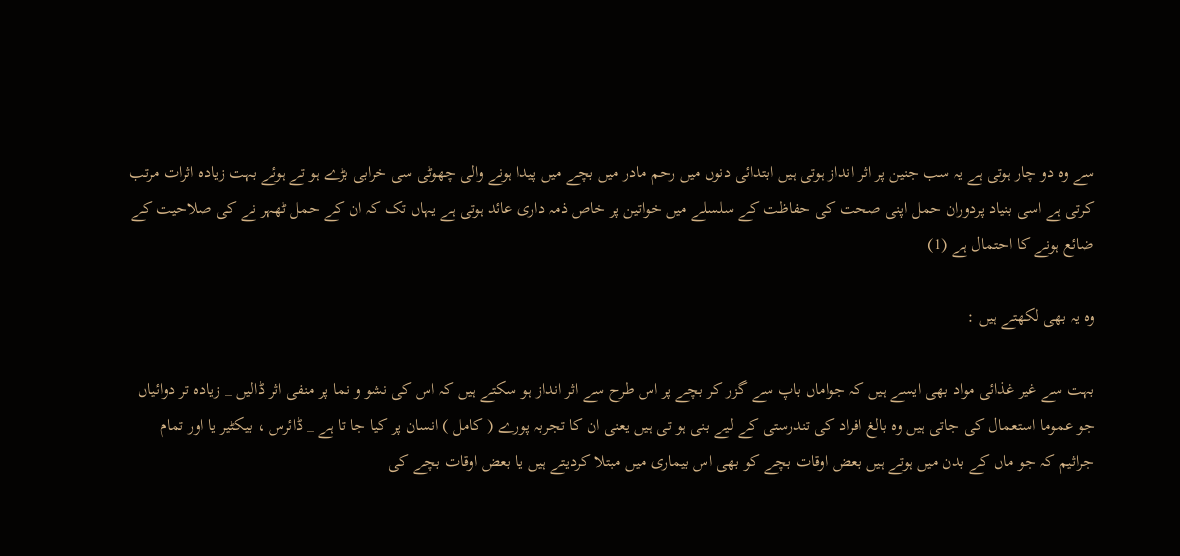سے وہ دو چار ہوتی ہے یہ سب جنین پر اثر انداز ہوتی ہیں ابتدائی دنوں میں رحم مادر میں بچے میں پیدا ہونے والی چھوٹی سی خرابی بڑے ہو تے ہوئے بہت زیادہ اثرات مرتب کرتی ہے اسی بنیاد پردوران حمل اپنی صحت کی حفاظت کے سلسلے میں خواتین پر خاص ذمہ داری عائد ہوتی ہے یہاں تک کہ ان کے حمل ٹھہر نے کی صلاحیت کے ضائع ہونے کا احتمال ہے (1)

وہ یہ بھی لکھتے ہیں :

بہت سے غیر غذائی مواد بھی ایسے ہیں کہ جواماں باپ سے گزر کر بچے پر اس طرح سے اثر انداز ہو سکتے ہیں کہ اس کی نشو و نما پر منفی اثر ڈالیں _ زیادہ تر دوائیاں جو عموما استعمال کی جاتی ہیں وہ بالغ افراد کی تندرستی کے لیے بنی ہو تی ہیں یعنی ان کا تجربہ پورے ( کامل ) انسان پر کیا جا تا ہے _ ڈائرس ، بیکٹیر یا اور تمام جراثیم کہ جو ماں کے بدن میں ہوتے ہیں بعض اوقات بچے کو بھی اس بیماری میں مبتلا کردیتے ہیں یا بعض اوقات بچے کی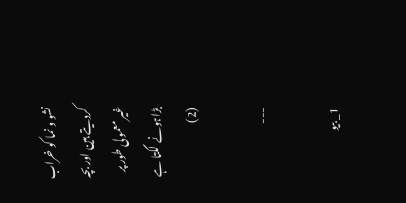نشو و نما کو خراب کردیتے ہین اور بچہ غیر معمولی طور پر بڑاہونے لگتا ہے (2)

---

1_ بیو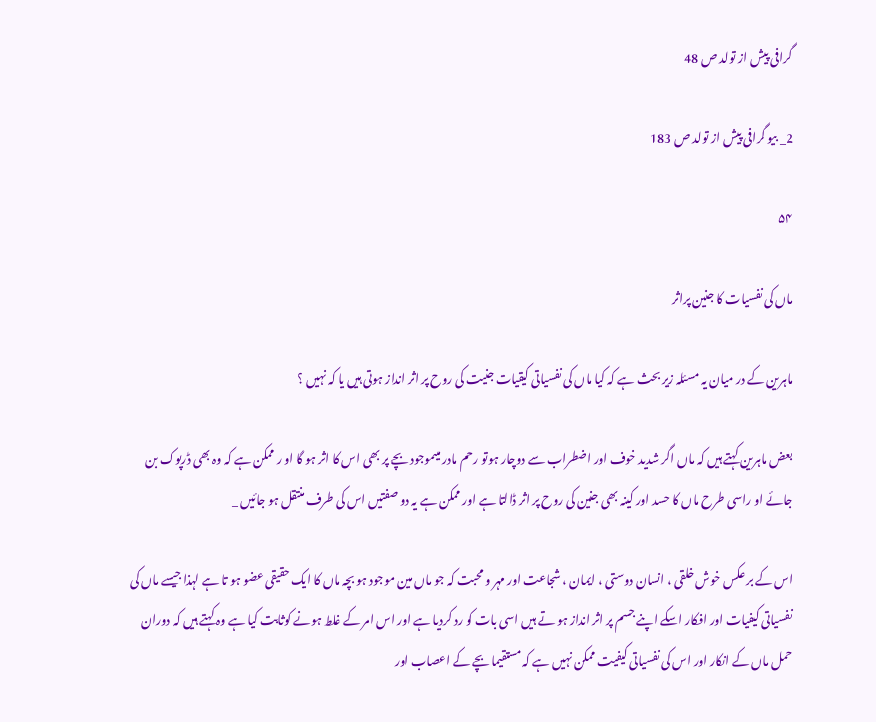گرافی پیش از تولد ص 48

2_ بیو گرافی پیش از تولد ص 183

۵۴

ماں کی نفسیات کا جنین پراثر

ماہرین کے در میان یہ مسئلہ زیر بحث ہے کہ کیا ماں کی نفسیاتی کیقیات جنیت کی روح پر اثر انداز ہوتی ہیں یا کہ نہیں ؟

بعض ماہرین کہتے ہیں کہ ماں اگر شدید خوف اور اضطراب سے دوچار ہوتو رحم مادر میںموجود بچے پر بھی اس کا اثر ہو گا او ر ممکن ہے کہ وہ بھی ڈرپوک بن جائے او راسی طرح ماں کا حسد اور کینہ بھی جنین کی روح پر اثر ڈالتا ہے اور ممکن ہے یہ دو صفتیں اس کی طرف منتقل ہو جائیں _

اس کے بر عکس خوش خلقی ، انسان دوستی ، ایمان ، شجاعت اور مہر و محبت کہ جو ماں مین موجود ہو بچہ ماں کا ایک حقیقی عضو ہو تا ہے لہذا جیسے ماں کی نفسیاتی کیفیات اور افکار اسکے اپنے جسم پر اثر انداز ہو تے ہیں اسی بات کو رد کردیا ہے اور اس امر کے غلط ہونے کوثابت کیا ہے وہ کہتے ہیں کہ دوران حمل ماں کے انکار اور اس کی نفسیاتی کیفیت ممکن نہیں ہے کہ مستقیما بچے کے اعصاب اور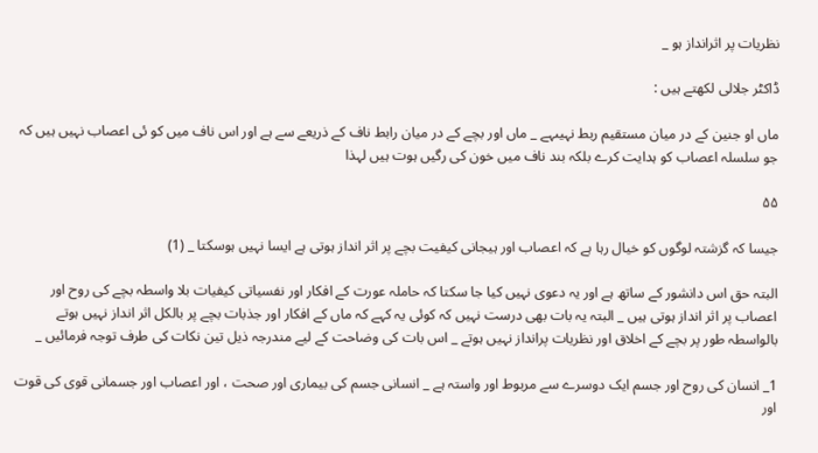نظریات پر اثرانداز ہو _

ڈاکٹر جلالی لکھتے ہیں :

ماں او جنین کے در میان مستقیم ربط نہیںہے _ ماں اور بچے کے در میان رابط ناف کے ذریعے سے ہے اور اس ناف میں کو ئی اعصاب نہیں ہیں کہ جو سلسلہ اعصاب کو ہدایت کرے بلکہ بند ناف میں خون کی رگیں ہوت ہیں لہذا

۵۵

جیسا کہ گزشتہ لوگوں کو خیال رہا ہے کہ اعصاب اور ہیجانی کیفیت بچے پر اثر انداز ہوتی ہے ایسا نہیں ہوسکتا _ (1)

البتہ حق اس دانشور کے ساتھ ہے اور یہ دعوی نہیں کیا جا سکتا کہ حاملہ عورت کے افکار اور نفسیاتی کیفیات بلا واسطہ بچے کی روح اور اعصاب پر اثر انداز ہوتی ہیں _ البتہ یہ بات بھی درست نہیں کہ کوئی یہ کہے کہ ماں کے افکار اور جذبات بچے پر بالکل اثر انداز نہیں ہوتے بالواسطہ طور پر بچے کے اخلاق اور نظریات پرانداز نہیں ہوتے _ اس بات کی وضاحت کے لیے مندرجہ ذیل تین نکات کی طرف توجہ فرمائیں _

1_ انسان کی روح اور جسم ایک دوسرے سے مربوط اور واستہ ہے _ انسانی جسم کی بیماری اور صحت ، اور اعصاب اور جسمانی قوی کی قوت اور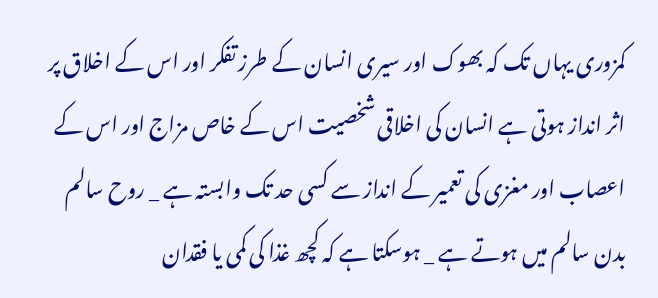کمزوری یہاں تک کہ بھوک اور سیری انسان کے طرز تفکر اور اس کے اخلاق پر اثر انداز ہوتی ہے انسان کی اخلاقی شخصیت اس کے خاص مزاج اور اس کے اعصاب اور مغزی کی تعمیر کے انداز سے کسی حد تک وابستہ ہے _ روح سالم بدن سالم میں ہوتے ہے _ ہوسکتا ہے کہ کچھ غذا کی کمی یا فقدان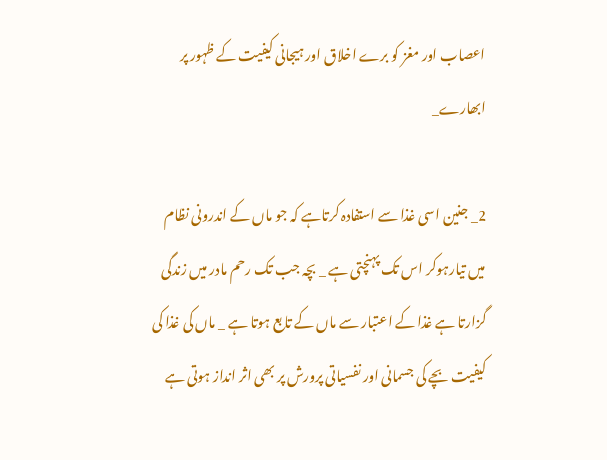اعصاب اور مغز کو برے اخلاق اور ہیجانی کیفیت کے ظہور پر ابھارے_

2_ جنین اسی غذا سے استفادہ کرتاہے کہ جو ماں کے اندرونی نظام میں تیارہوکر اس تک پہنچتی ہے _ بچہ جب تک رحم مادر میں زندگی گزارتا ہے غذا کے اعتبار سے ماں کے تابع ہوتا ہے _ ماں کی غذا کی کیفیت بچے کی جسمانی اور نفسیاتی پرورش پر بھی اثر انداز ہوتی ہے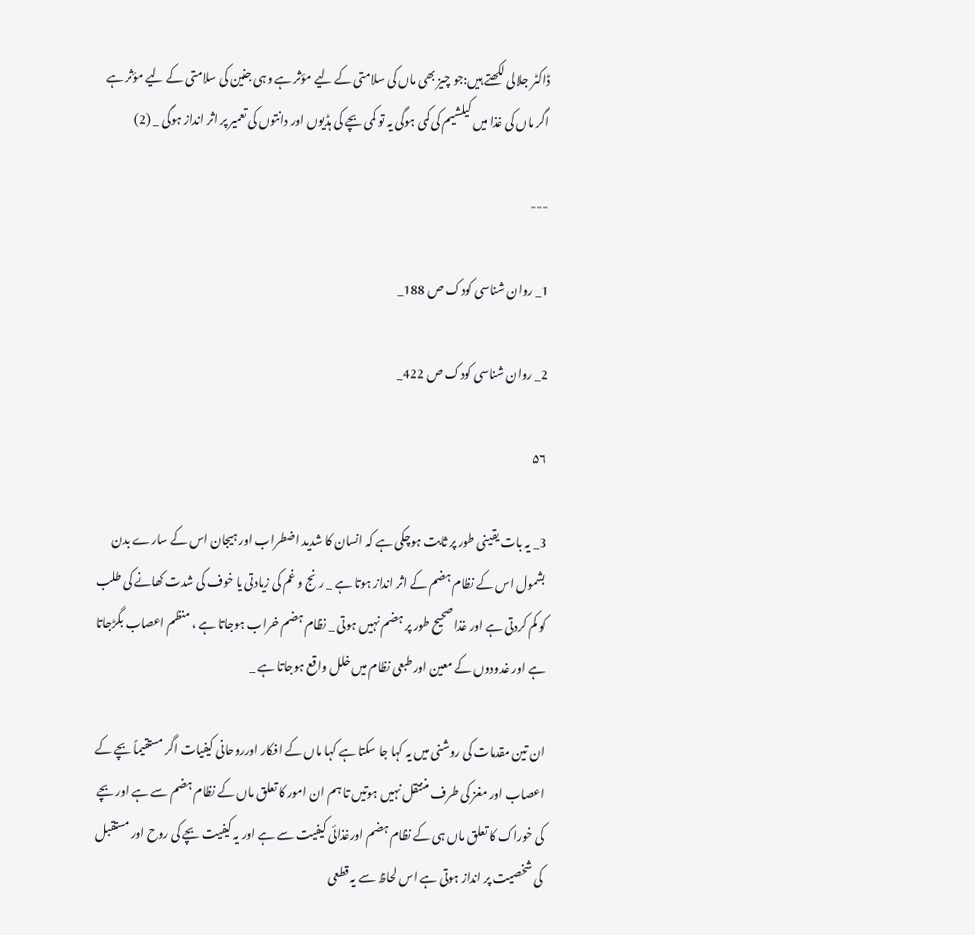ڈاکٹر جلالی لکھتے ہیں:جو چیز بھی ماں کی سلامتی کے لیے مؤثر ہے وہی جنین کی سلامتی کے لیے مؤثر ہے اگر ماں کی غذا میں کیلشیم کی کمی ہوگی یہ تو کمی بچے کی ہڈیوں اور دانتوں کی تعمیر پر اثر انداز ہوگی _ (2)

---

1_ روان شناسی کودک ص 188_

2_ روان شناسی کودک ص 422_

۵۶

3_ یہ بات یقینی طور پر ثابت ہوچکی ہے کہ انسان کا شدید اضطراب اور ہیجان اس کے سارے بدن بشمول اس کے نظام ہضم کے اثر انداز ہوتا ہے _ رنج و غم کی زیادتی یا خوف کی شدت کھانے کی طلب کو کم کردتی ہے اور غذا صحیح طور پر ہضم نہیں ہوتی _ نظام ہضم خراب ہوجاتا ہے ، منظم اعصاب بگڑجاتا ہے اور غدودوں کے معین اور طبعی نظام میں خلل واقع ہوجاتا ہے _

ان تین مقدمات کی روشنی میں یہ کہا جا سکتا ہے کہا ماں کے افکار اورروحانی کیفیات اگر مستقیماً بچے کے اعصاب اور مغز کی طرف مننتقل نہیں ہوتیں تا ہم ان امور کا تعلق ماں کے نظام ہضم سے ہے اور بچے کی خوراک کا تعلق ماں ہی کے نظام ہضم اورغذائی کیفیت سے ہے اور یہ کیفیت بچے کی روح اور مستقبل کی شخصیت پر انداز ہوتی ہے اس لحاظ سے یہ قطعی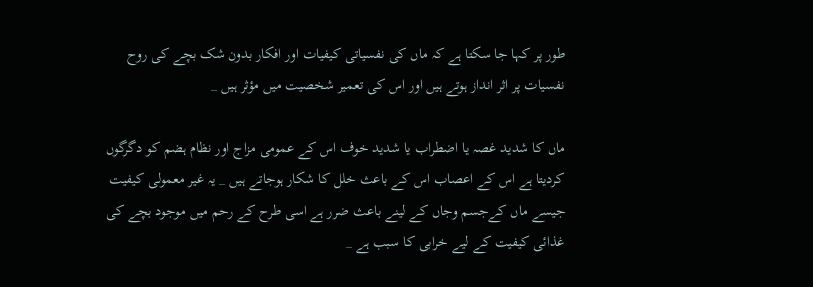طور پر کہا جا سکتا ہے کہ ماں کی نفسیاتی کیفیات اور افکار بدون شک بچے کی روح نفسیات پر اثر انداز ہوتے ہیں اور اس کی تعمیر شخصیت میں مؤثر ہیں _

ماں کا شدید غصہ یا اضطراب یا شدید خوف اس کے عمومی مزاج اور نظام ہضم کو دگرگوں کردیتا ہے اس کے اعصاب اس کے باعث خلل کا شکار ہوجاتے ہیں _ یہ غیر معمولی کیفیت جیسے ماں کےجسم وجاں کے لینے باعث ضرر ہے اسی طرح کے رحم میں موجود بچے کی غذائی کیفیت کے لیے خرابی کا سبب ہے _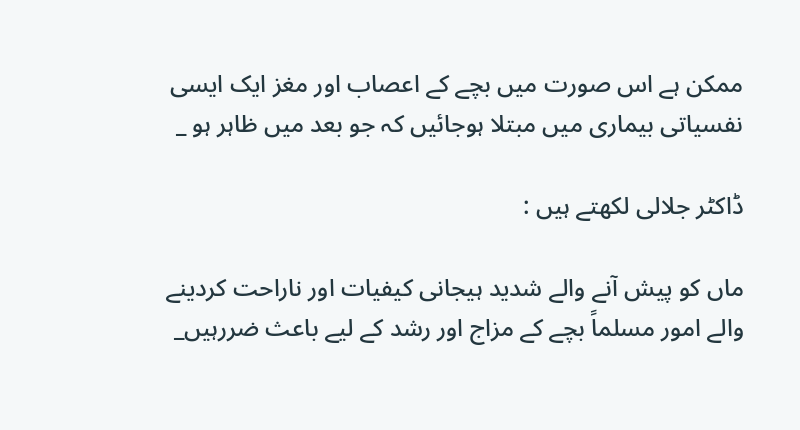ممکن ہے اس صورت میں بچے کے اعصاب اور مغز ایک ایسی نفسیاتی بیماری میں مبتلا ہوجائیں کہ جو بعد میں ظاہر ہو _

ڈاکٹر جلالی لکھتے ہیں :

ماں کو پیش آنے والے شدید ہیجانی کیفیات اور ناراحت کردینے والے امور مسلماً بچے کے مزاج اور رشد کے لیے باعث ضررہیں_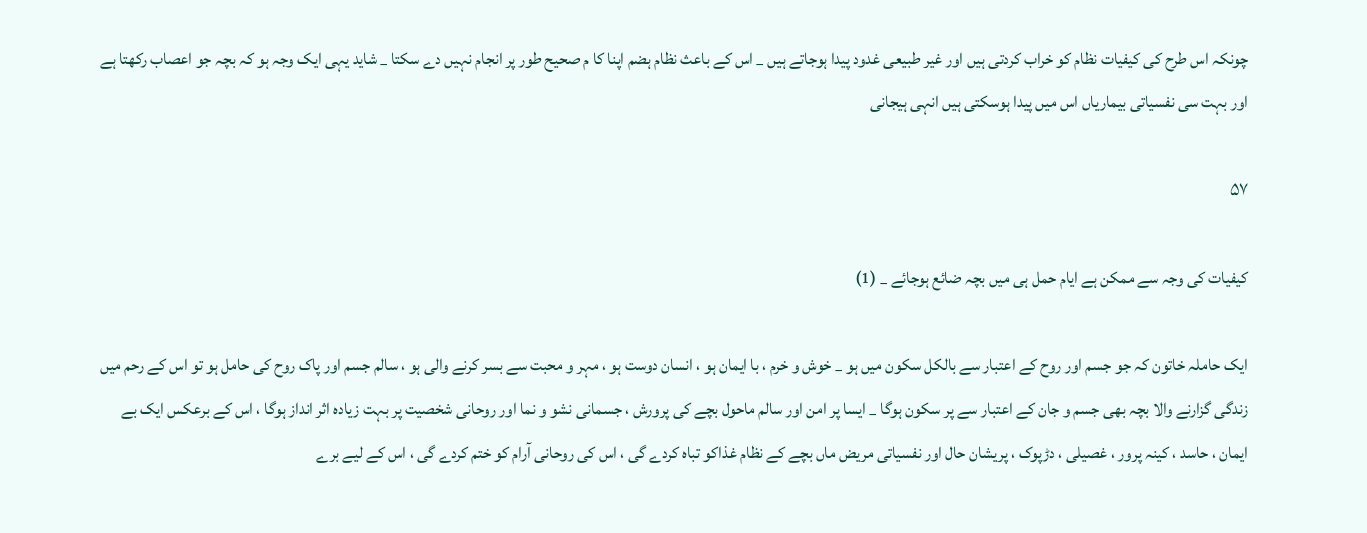چونکہ اس طرح کی کیفیات نظام کو خراب کردتی ہیں اور غیر طبیعی غدود پیدا ہوجاتے ہیں _ اس کے باعث نظام ہضم اپنا کا م صحیح طور پر انجام نہیں دے سکتا _ شاید یہی ایک وجہ ہو کہ بچہ جو اعصاب رکھتا ہے اور بہت سی نفسیاتی بیماریاں اس میں پیدا ہوسکتی ہیں انہی ہیجانی

۵۷

کیفیات کی وجہ سے ممکن ہے ایام حمل ہی میں بچہ ضائع ہوجائے _ (1)

ایک حاملہ خاتون کہ جو جسم اور روح کے اعتبار سے بالکل سکون میں ہو _ خوش و خرم ، با ایمان ہو ، انسان دوست ہو ، مہر و محبت سے بسر کرنے والی ہو ، سالم جسم اور پاک روح کی حامل ہو تو اس کے رحم میں زندگی گزارنے والا بچہ بھی جسم و جان کے اعتبار سے پر سکون ہوگا _ ایسا پر امن اور سالم ماحول بچے کی پرورش ، جسمانی نشو و نما اور روحانی شخصیت پر بہت زیادہ اثر انداز ہوگا ، اس کے برعکس ایک بے ایمان ، حاسد ، کینہ پرور ، غصیلی ، دڑپوک ، پریشان حال اور نفسیاتی مریض ماں بچے کے نظام غذاکو تباہ کردے گی ، اس کی روحانی آرام کو ختم کردے گی ، اس کے لیے برے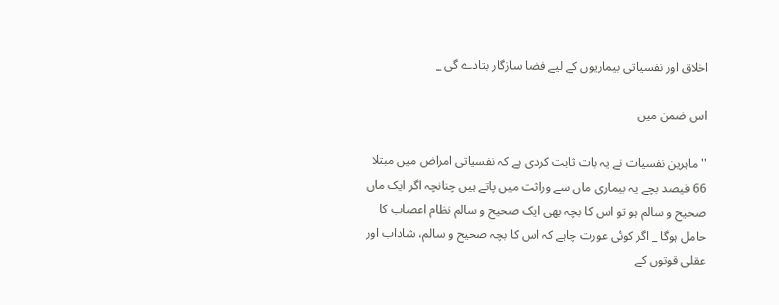اخلاق اور نفسیاتی بیماریوں کے لیے فضا سازگار بتادے گی _

اس ضمن میں

''ماہرین نفسیات نے یہ بات ثابت کردی ہے کہ نفسیاتی امراض میں مبتلا 66 فیصد بچے یہ بیماری ماں سے وراثت میں پاتے ہیں چنانچہ اگر ایک ماں صحیح و سالم ہو تو اس کا بچہ بھی ایک صحیح و سالم نظام اعصاب کا حامل ہوگا _ اگر کوئی عورت چاہے کہ اس کا بچہ صحیح و سالم، شاداب اور عقلی قوتوں کے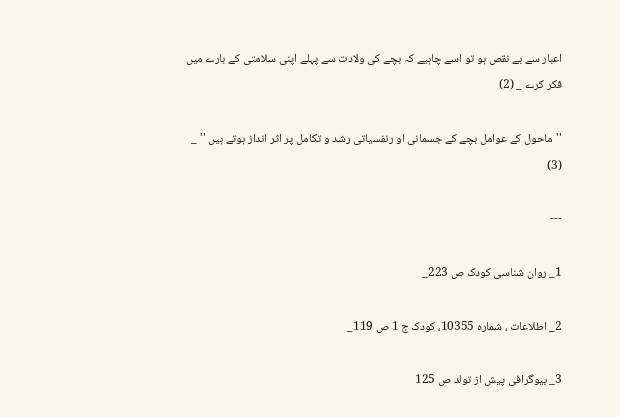اعبار سے بے نقص ہو تو اسے چاہیے کہ بچے کی ولادت سے پہلے اپنی سلامتی کے بارے میں فکر کرے _ (2)

''ماحول کے عوامل بچے کے جسمانی او رنفسیاتی رشد و تکامل پر اثر انداز ہوتے ہیں '' _ (3)

---

1_ روان شناسی کودک ص 223_

2_ اطلاعات ، شمارہ 10355، کودک ج 1 ص 119_

3_ بیوگرافی پیش از تولد ص 125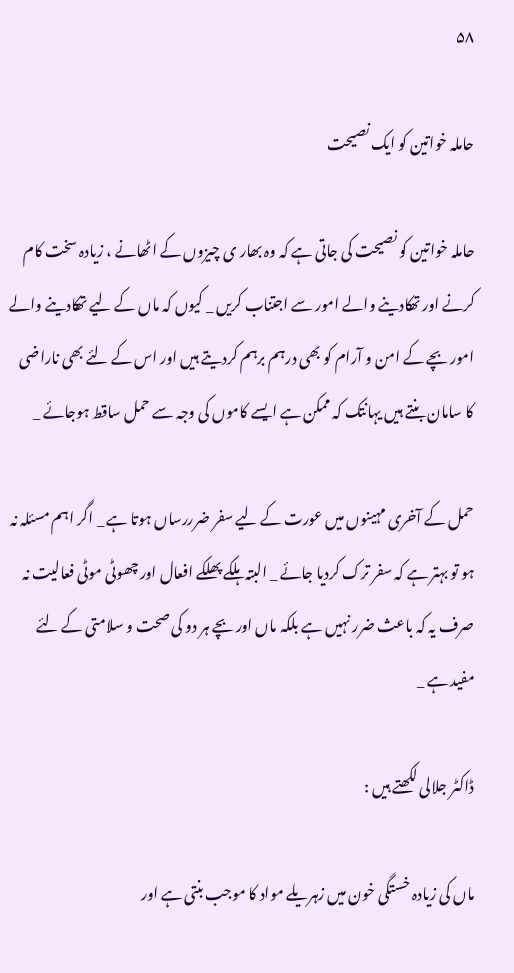۵۸

حاملہ خواتین کو ایک نصیحت

حاملہ خواتین کو نصیحت کی جاتی ہے کہ وہ بھار ی چیزوں کے اٹھانے ، زیادہ سخت کام کرنے اور تھکادینے والے امور سے اجتناب کریں _ کیوں کہ ماں کے لیے تھکادینے والے امور بچے کے امن و آرام کو بھی درہم برہم کردیتے ہیں اور اس کے لئے بھی ناراضی کا سامان بنتے ہیں یہانتک کہ ممکن ہے ایسے کاموں کی وجہ سے حمل ساقط ہوجائے _

حمل کے آخری مہینوں میں عورت کے لیے سفر ضرررساں ہوتا ہے _ اگر اہم مسئلہ نہ ہو تو بہتر ہے کہ سفر ترک کردیا جائے _ البتہ ہلکے پھلکے افعال اور چھوٹی موٹی فعالیت نہ صرف یہ کہ باعث ضرر نہیں ہے بلکہ ماں اور بچے ہر دو کی صحت و سلامتی کے لئے مفید ہے _

ڈاکٹر جلالی لکھتے ہیں :

ماں کی زیادہ خستگی خون میں زہریلے مواد کا موجب بنتی ہے اور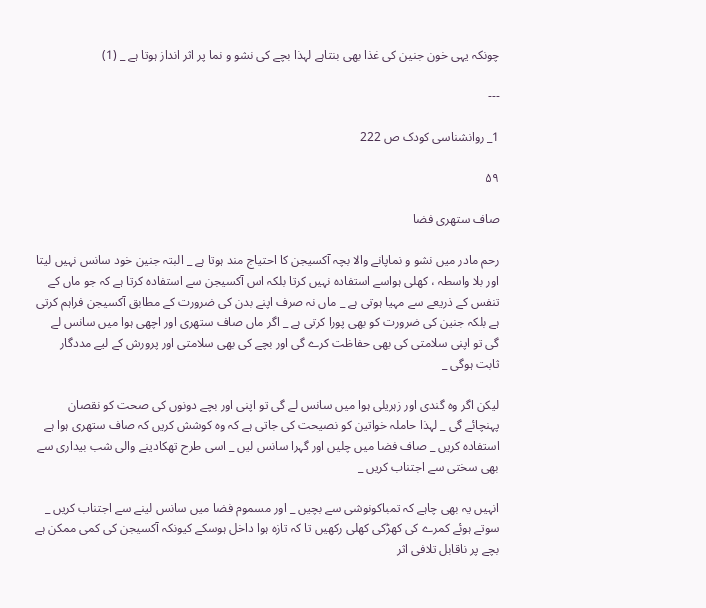چونکہ یہی خون جنین کی غذا بھی بنتاہے لہذا بچے کی نشو و نما پر اثر انداز ہوتا ہے _ (1)

---

1_ روانشناسی کودک ص 222

۵۹

صاف ستھری فضا

رحم مادر میں نشو و نماپانے والا بچہ آکسیجن کا احتیاج مند ہوتا ہے _ البتہ جنین خود سانس نہیں لیتا اور بلا واسطہ ، کھلی ہواسے استفادہ نہیں کرتا بلکہ اس آکسیجن سے استفادہ کرتا ہے کہ جو ماں کے تنفس کے ذریعے سے مہیا ہوتی ہے _ ماں نہ صرف اپنے بدن کی ضرورت کے مطابق آکسیجن فراہم کرتی ہے بلکہ جنین کی ضرورت کو بھی پورا کرتی ہے _ اگر ماں صاف ستھری اور اچھی ہوا میں سانس لے گی تو اپنی سلامتی کی بھی حفاظت کرے گی اور بچے کی بھی سلامتی اور پرورش کے لیے مددگار ثابت ہوگی _

لیکن اگر وہ گندی اور زہریلی ہوا میں سانس لے گی تو اپنی اور بچے دونوں کی صحت کو نقصان پہنچائے گی _ لہذا حاملہ خواتین کو نصیحت کی جاتی ہے کہ وہ کوشش کریں کہ صاف ستھری ہوا ہے استفادہ کریں _ صاف فضا میں چلیں اور گہرا سانس لیں _ اسی طرح تھکادینے والی شب بیداری سے بھی سختی سے اجتناب کریں _

انہیں یہ بھی چاہے کہ تمباکونوشی سے بچیں _ اور مسموم فضا میں سانس لینے سے اجتناب کریں _ سوتے ہوئے کمرے کی کھڑکی کھلی رکھیں تا کہ تازہ ہوا داخل ہوسکے کیونکہ آکسیجن کی کمی ممکن ہے بچے پر ناقابل تلافی اثر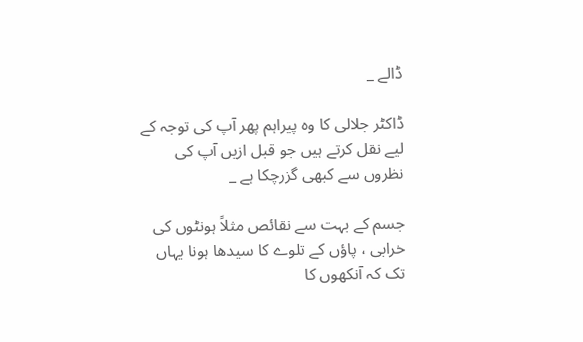ڈالے _

ڈاکٹر جلالی کا وہ پیراہم پھر آپ کی توجہ کے لیے نقل کرتے ہیں جو قبل ازیں آپ کی نظروں سے کبھی گزرچکا ہے _

جسم کے بہت سے نقائص مثلاً ہونٹوں کی خرابی ، پاؤں کے تلوے کا سیدھا ہونا یہاں تک کہ آنکھوں کا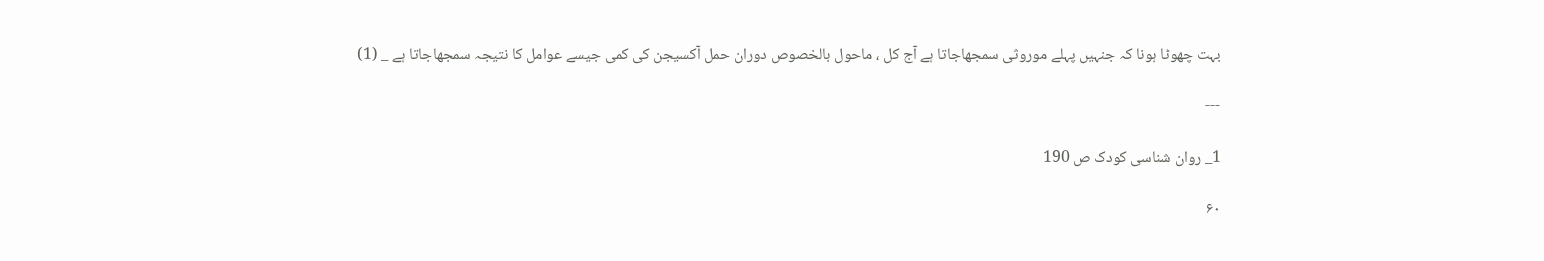بہت چھوٹا ہونا کہ جنہیں پہلے موروثی سمجھاجاتا ہے آج کل ، ماحول بالخصوص دوران حمل آکسیجن کی کمی جیسے عوامل کا نتیجہ سمجھاجاتا ہے _ (1)

---

1_ روان شناسی کودک ص 190

۶۰